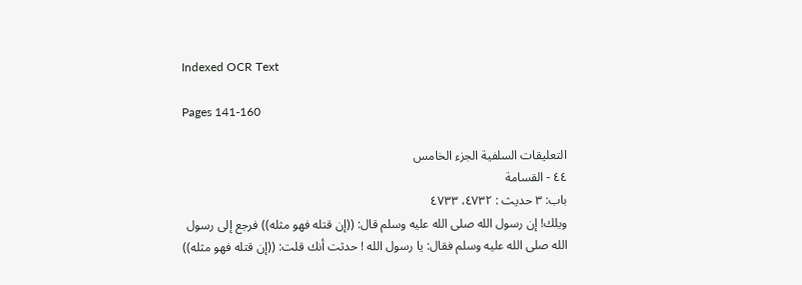Indexed OCR Text

Pages 141-160

التعليقات السلفية الجزء الخامس
٤٤ - القسامة
باب: ٣ حديث : ٤٧٣٢، ٤٧٣٣
ويلك! إن رسول الله صلى الله عليه وسلم قال: ((إن قتله فهو مثله)) فرجع إلى رسول
الله صلى الله عليه وسلم فقال: يا رسول الله ! حدثت أنك قلت: ((إن قتله فهو مثله))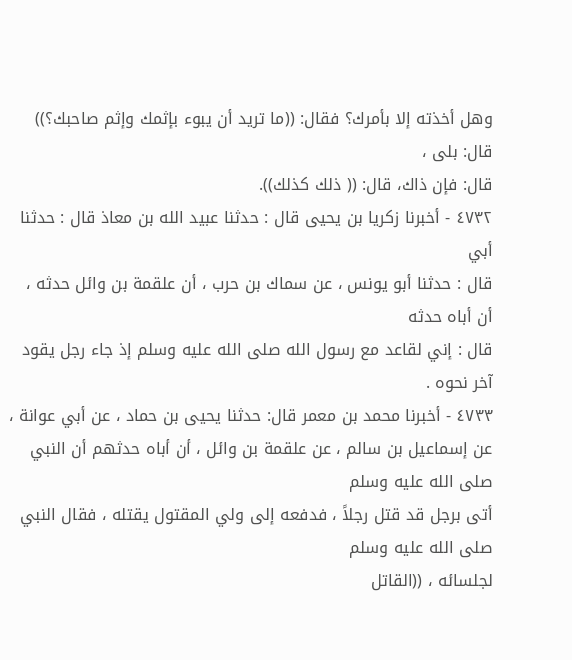وهل أخذته إلا بأمرك؟ فقال: ((ما تريد أن يبوء بإثمك وإثم صاحبك؟)) قال: بلى ،
قال: فإن ذاك، قال: (( ذلك كذلك)).
٤٧٣٢ - أخبرنا زكريا بن يحيى قال : حدثنا عبيد الله بن معاذ قال : حدثنا أبي
قال : حدثنا أبو يونس ، عن سماك بن حرب ، أن علقمة بن وائل حدثه ، أن أباه حدثه
قال : إني لقاعد مع رسول الله صلى الله عليه وسلم إذ جاء رجل يقود آخر نحوه .
٤٧٣٣ - أخبرنا محمد بن معمر قال: حدثنا يحيى بن حماد ، عن أبي عوانة ،
عن إسماعيل بن سالم ، عن علقمة بن وائل ، أن أباه حدثهم أن النبي صلى الله عليه وسلم
أتى برجل قد قتل رجلاً ، فدفعه إلى ولي المقتول يقتله ، فقال النبي صلى الله عليه وسلم
لجلسائه ، ((القاتل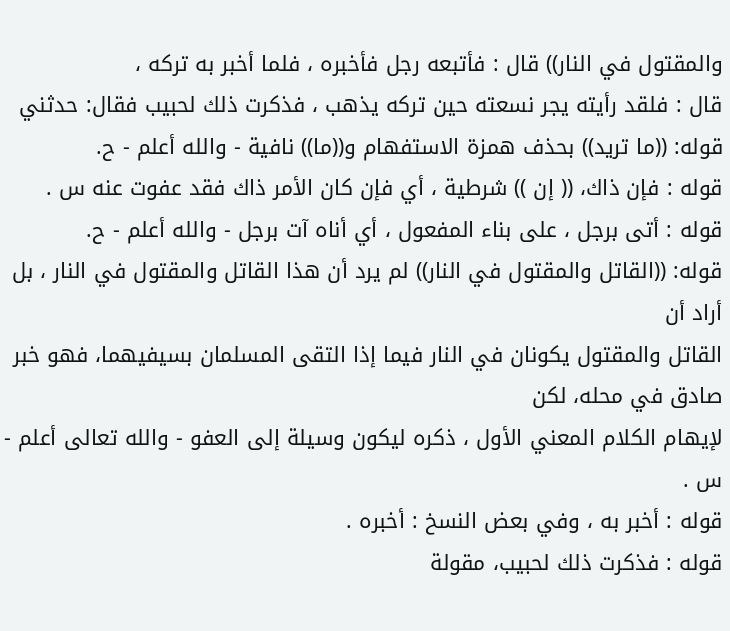والمقتول في النار)) قال : فأتبعه رجل فأخبره ، فلما أخبر به تركه ،
قال : فلقد رأيته يجر نسعته حين تركه يذهب ، فذكرت ذلك لحبيب فقال: حدثني
قوله: ((ما تريد)) بحذف همزة الاستفهام و((ما)) نافية - والله أعلم - ح.
قوله : فإن ذاك، (( إن )) شرطية ، أي فإن كان الأمر ذاك فقد عفوت عنه س .
قوله : أتى برجل ، على بناء المفعول ، أي أناه آت برجل - والله أعلم - ح.
قوله: ((القاتل والمقتول في النار)) لم يرد أن هذا القاتل والمقتول في النار ، بل أراد أن
القاتل والمقتول يكونان في النار فيما إذا التقى المسلمان بسيفيهما، فهو خبر صادق في محله، لكن
لإيهام الكلام المعني الأول ، ذكره ليكون وسيلة إلى العفو - والله تعالى أعلم - س .
قوله : أخبر به ، وفي بعض النسخ : أخبره .
قوله : فذكرت ذلك لحبيب، مقولة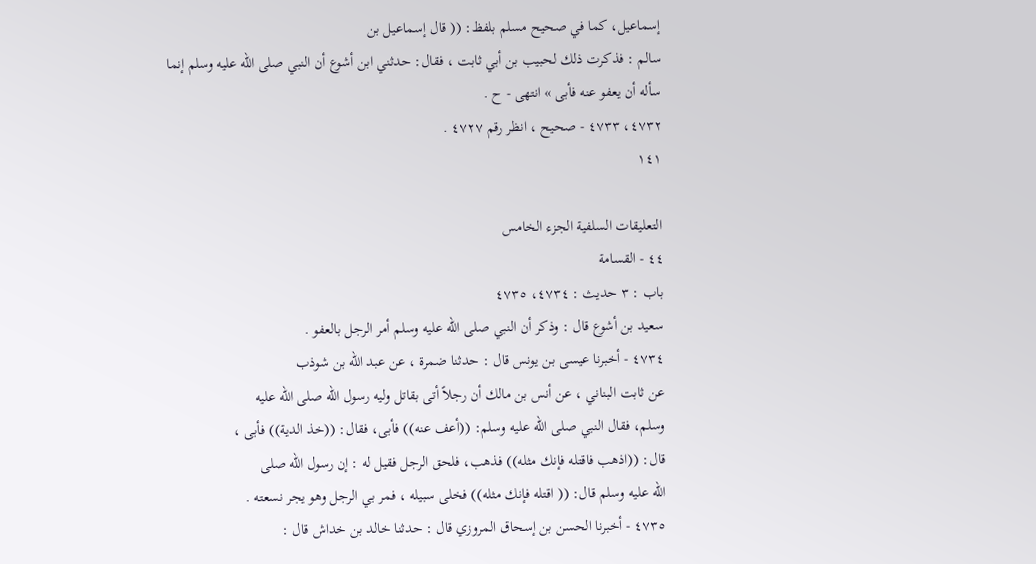إسماعيل، كما في صحيح مسلم بلفظ: (( قال إسماعيل بن
سالم : فذكرت ذلك لحبيب بن أبي ثابت ، فقال: حدثني ابن أشوع أن النبي صلى الله عليه وسلم إنما
سأله أن یعفو عنه فأبى » انتهى - ح .
٤٧٣٢، ٤٧٣٣ - صحيح ، انظر رقم ٤٧٢٧ .
١٤١

التعليقات السلفية الجزء الخامس
٤٤ - القسامة
باب : ٣ حديث : ٤٧٣٤، ٤٧٣٥
سعيد بن أشوع قال : وذكر أن النبي صلى الله عليه وسلم أمر الرجل بالعفو .
٤٧٣٤ - أخبرنا عيسى بن يونس قال : حدثنا ضمرة ، عن عبد الله بن شوذب
عن ثابت البناني ، عن أنس بن مالك أن رجلاً أتى بقاتل وليه رسول الله صلى الله عليه
وسلم، فقال النبي صلى الله عليه وسلم: ((أعف عنه)) فأبى، فقال: ((خذ الدية)) فأبى ،
قال: ((اذهب فاقتله فإنك مثله)) فذهب، فلحق الرجل فقيل له : إن رسول الله صلى
الله عليه وسلم قال: (( اقتله فإنك مثله)) فخلى سبيله ، فمر بي الرجل وهو يجر نسعته .
٤٧٣٥ - أخبرنا الحسن بن إسحاق المروزي قال : حدثنا خالد بن خداش قال :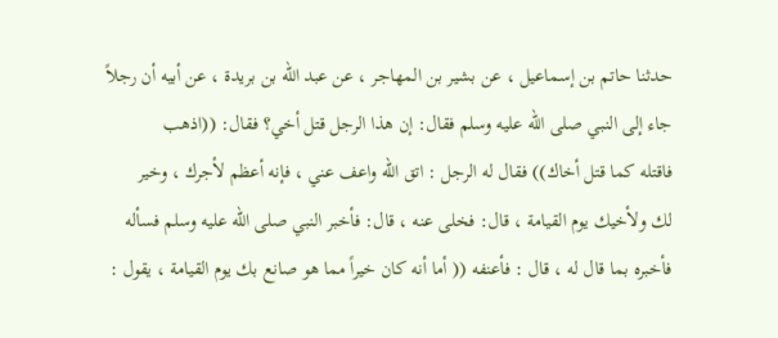حدثنا حاتم بن إسماعيل ، عن بشير بن المهاجر ، عن عبد الله بن بريدة ، عن أبيه أن رجلاً
جاء إلى النبي صلى الله عليه وسلم فقال: إن هذا الرجل قتل أخي؟ فقال: ((اذهب
فاقتله كما قتل أخاك)) فقال له الرجل : اتق الله واعف عني ، فإنه أعظم لأجرك ، وخير
لك ولأخيك يوم القيامة ، قال: فخلى عنه ، قال: فأخبر النبي صلى الله عليه وسلم فسأله
فأخبره بما قال له ، قال : فأعنفه (( أما أنه كان خيراً مما هو صانع بك يوم القيامة ، يقول :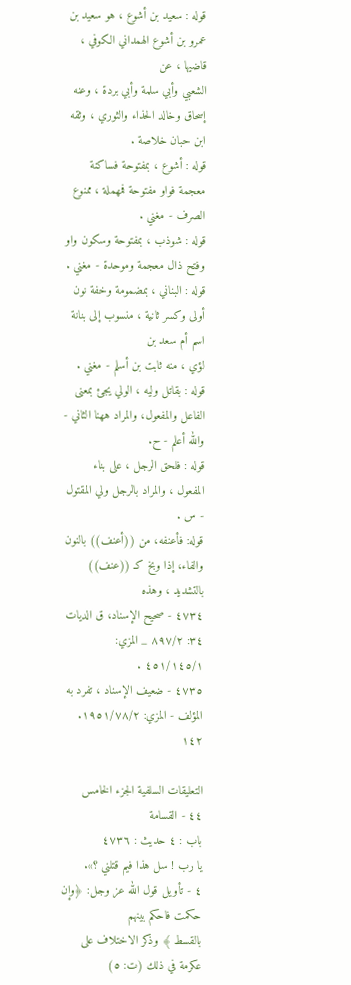قوله : سعيد بن أشوع ، هو سعيد بن عمرو بن أشوع الهمداني الكوفي ، قاضيها ، عن
الشعبي وأبي سلمة وأبي بردة ، وعنه إسحاق وخالد الحذاء والثوري ، وثقه ابن حبان خلاصة .
قوله : أشوع ، بمفتوحة فساكنة معجمة فواو مفتوحة فمهملة ، ممنوع الصرف - مغني .
قوله : شوذب ، بمفتوحة وسكون واو وفتح ذال معجمة وموحدة - مغني .
قوله : البناني ، بمضمومة وخفة نون أولى وكسر ثانية ، منسوب إلى بنانة اسم أم سعد بن
لؤي ، منه ثابت بن أسلم - مغني .
قوله : بقاتل وليه ، الولي يجئ بمعنى الفاعل والمفعول، والمراد ههنا الثاني - والله أعلم - ح.
قوله : فلحق الرجل ، على بناء المفعول ، والمراد بالرجل ولي المقتول - س .
قوله: فأعنفه، من ((أعنف)) بالنون والفاء، إذا وبخ كـ ((عنف)) بالتشديد ، وهذه
٤٧٣٤ - صحيح الإسناد، ق الديات ٣٤: ٨٩٧/٢ _ المزي: ٤٥١/١٤٥/١ .
٤٧٣٥ - ضعيف الإسناد ، تفرد به المؤلف - المزي: ١٩٥١/٧٨/٢.
١٤٢

التعليقات السلفية الجزء الخامس
٤٤ - القسامة
باب : ٤ حديث : ٤٧٣٦
يا رب ! سل هذا فيم قتلني ؟».
٤ - تأويل قول الله عز وجل: ﴿وإن حكمت فاحكم بينهم
بالقسط ﴾ وذكر الاختلاف على عكرمة في ذلك (ت: ٥)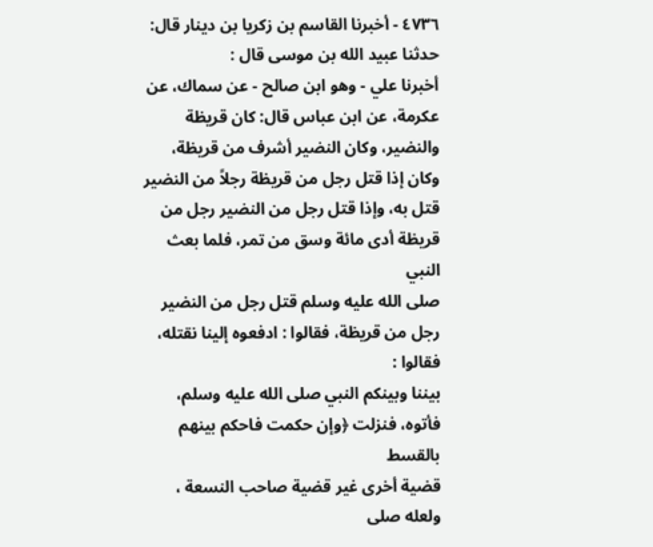٤٧٣٦ - أخبرنا القاسم بن زكريا بن دينار قال: حدثنا عبيد الله بن موسى قال :
أخبرنا علي - وهو ابن صالح - عن سماك، عن عكرمة، عن ابن عباس قال: كان قريظة
والنضير، وكان النضير أشرف من قريظة، وكان إذا قتل رجل من قريظة رجلاً من النضير
قتل به، وإذا قتل رجل من النضير رجل من قريظة أدى مائة وسق من تمر، فلما بعث النبي
صلى الله عليه وسلم قتل رجل من النضير رجل من قريظة، فقالوا : ادفعوه إلينا نقتله، فقالوا :
بيننا وبينكم النبي صلى الله عليه وسلم، فأتوه، فنزلت ﴿وإن حكمت فاحكم بينهم بالقسط
قضية أخرى غير قضية صاحب النسعة ، ولعله صلى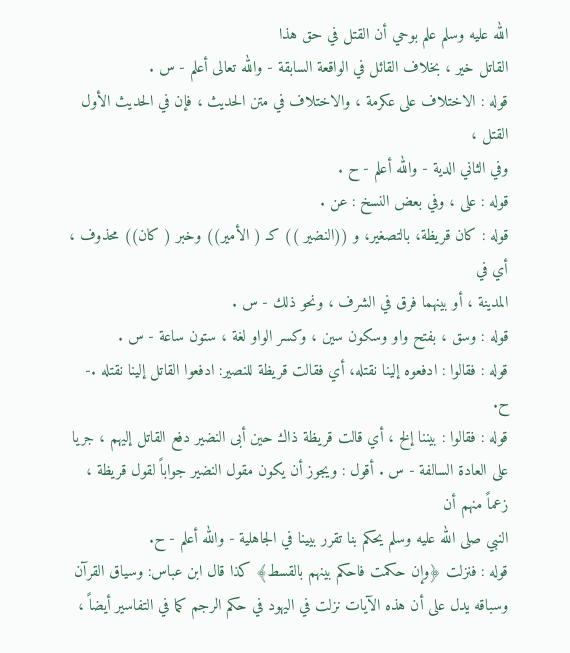الله عليه وسلم علم بوحي أن القتل في حق هذا
القاتل خير ، بخلاف القائل في الواقعة السابقة - والله تعالى أعلم - س .
قوله : الاختلاف على عكرمة ، والاختلاف في متن الحديث ، فإن في الحديث الأول القتل ،
وفي الثاني الدية - والله أعلم - ح .
قوله : على ، وفي بعض النسخ : عن .
قوله : كان قريظة، بالتصغیر، و ((النضیر )) کـ ( الأمیر)) وخبر ( كان)) محذوف ، أي في
المدینة ، أو بينهما فرق في الشرف ، ونحو ذلك - س .
قوله : وسق ، بفتح واو وسكون سين ، وكسر الواو لغة ، ستون ساعة - س .
قوله : فقالوا : ادفعوه إلينا نقتله، أي فقالت قريظة للنصير: ادفعوا القاتل إلينا نقتله .- ح.
قوله : فقالوا : بيننا إلخ ، أي قالت قريظة ذاك حين أبى النضير دفع القاتل إليهم ، جریا
على العادة السالفة - س . أقول : ويجوز أن يكون مقول النضير جواباً لقول قريظة ، زعماً منهم أن
النبي صلى الله عليه وسلم يحكم بنا تقرر بيينا في الجاهلية - والله أعلم - ح.
قوله : فنزلت ﴿وإن حكمت فاحكم بينهم بالقسط﴾ كذا قال ابن عباس: وسياق القرآن
وسباقه يدل على أن هذه الآيات نزلت في اليهود في حكم الرجم كما في التفاسير أيضاً ،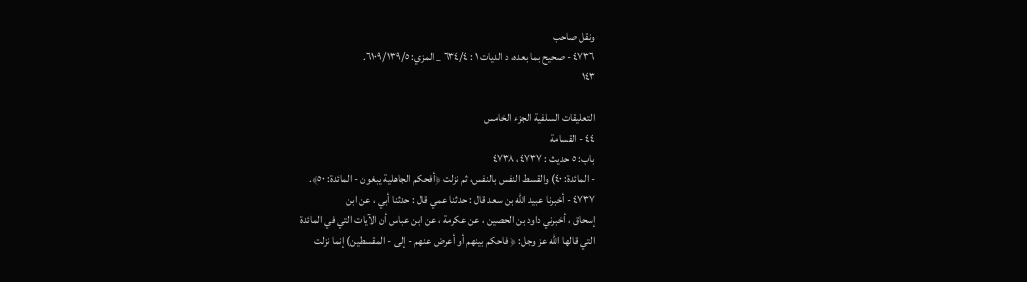ونقل صاحب
٤٧٣٦ - صحيح بما بعده، د الديات ١ : ٦٣٤/٤ _ المزي: ٦١٠٩/١٣٩/٥.
١٤٣

التعليقات السلفية الجزء الخامس
٤٤ - القسامة
باب: ٥ حديث : ٤٧٣٧ ، ٤٧٣٨
- المائدة: ٤٠) والقسط النفس بالنفس، ثم نزلت ﴿أفحكم الجاهلية يبغون - المائدة: ٥٠﴾.
٤٧٣٧ - أخبرنا عبيد الله بن سعد قال : حدثنا عمي قال : حدثنا أبي ، عن ابن
إسحاق ، أخبرني داود بن الحصين ، عن عكرمة ، عن ابن عباس أن الآيات التي في المائدة
التي قالها الله عز وجل: ﴿ فاحكم بينهم أو أعرض عنهم - إلى - المقسطين) إنما نزلت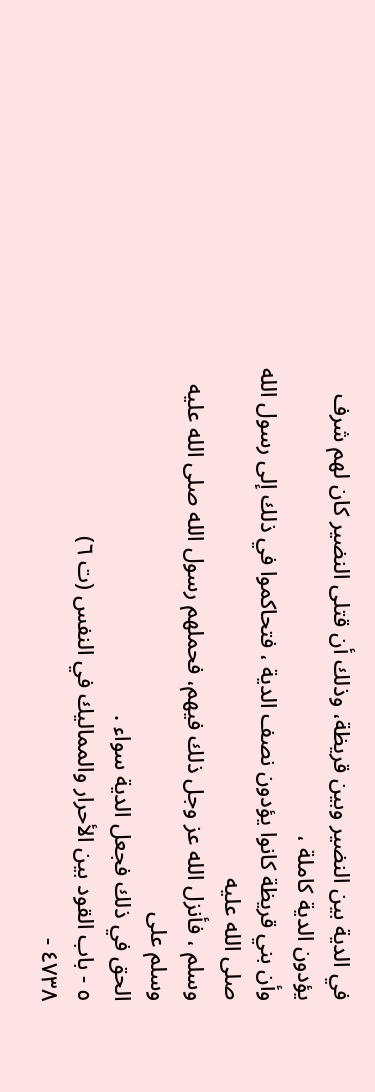في الدية بين النضير وبين قريظة، وذلك أن قتلى النضير كان لهم شرف يؤدون الدية كاملة ،
وأن بني قريظة كانوا يؤدون نصف الدية ، فتحاكموا في ذلك إلى رسول الله صلى الله عليه
وسلم ، فأنزل الله عز وجل ذلك فيهم، فحملهم رسول الله صلى الله عليه وسلم على
الحق في ذلك فجعل الدية سواء .
٥ - باب القود بين الأحرار والمماليك في النفس (ت ٦)
٤٧٣٨ -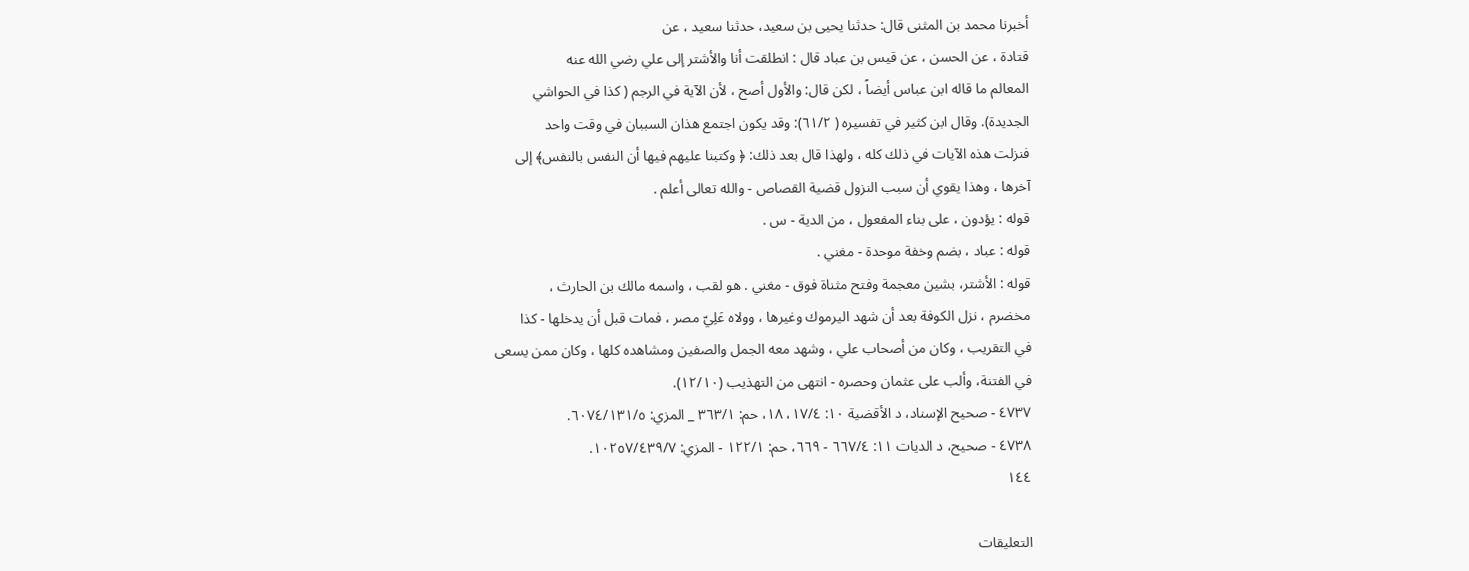أخبرنا محمد بن المثنى قال: حدثنا يحيى بن سعيد، حدثنا سعيد ، عن
قتادة ، عن الحسن ، عن قيس بن عباد قال : انطلقت أنا والأشتر إلى علي رضي الله عنه
المعالم ما قاله ابن عباس أيضاً ، لكن قال: والأول أصح ، لأن الآية في الرجم ( كذا في الحواشي
الجديدة). وقال ابن كثير في تفسيره ( ٦١/٢): وقد يكون اجتمع هذان السببان في وقت واحد
فنزلت هذه الآيات في ذلك كله ، ولهذا قال بعد ذلك: ﴿ وكتبنا عليهم فيها أن النفس بالنفس﴾ إلى
آخرها ، وهذا يقوي أن سبب النزول قضية القصاص - والله تعالى أعلم .
قوله : يؤدون ، على بناء المفعول ، من الدية - س .
قوله : عباد ، بضم وخفة موحدة - مغني .
قوله : الأشتر، بشين معجمة وفتح مثناة فوق - مغني . هو لقب ، واسمه مالك بن الحارث ،
مخضرم ، نزل الكوفة بعد أن شهد اليرموك وغيرها ، وولاه عَلِيّ مصر ، فمات قبل أن يدخلها - كذا
في التقريب ، وكان من أصحاب علي ، وشهد معه الجمل والصفين ومشاهده كلها ، وكان ممن يسعى
في الفتنة، وألب على عثمان وحصره - انتهى من التهذيب (١٢/١٠).
٤٧٣٧ - صحيح الإسناد، د الأقضية ١٠: ١٧/٤، ١٨، حم: ٣٦٣/١ _ المزي: ٦٠٧٤/١٣١/٥.
٤٧٣٨ - صحيح، د الديات ١١: ٦٦٧/٤ - ٦٦٩، حم: ١٢٢/١ - المزي: ١٠٢٥٧/٤٣٩/٧.
١٤٤

التعليقات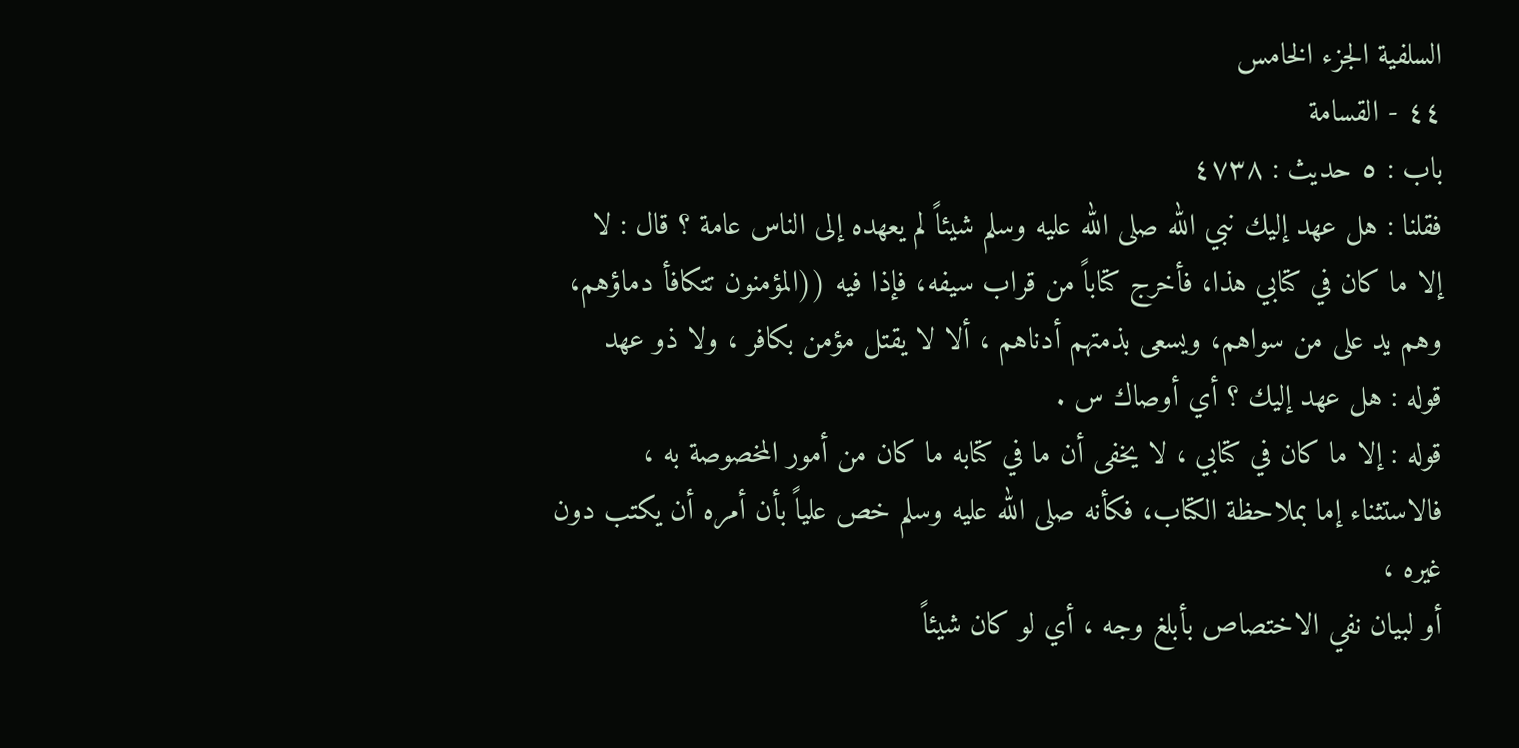السلفية الجزء الخامس
٤٤ - القسامة
باب : ٥ حديث : ٤٧٣٨
فقلنا : هل عهد إليك نبي الله صلى الله عليه وسلم شيئاً لم يعهده إلى الناس عامة ؟ قال : لا
إلا ما كان في كتابي هذا، فأخرج كتاباً من قراب سيفه، فإذا فيه ((المؤمنون تتكافأ دماؤهم،
وهم يد على من سواهم، ويسعى بذمتهم أدناهم ، ألا لا يقتل مؤمن بكافر ، ولا ذو عهد
قوله : هل عهد إليك ؟ أي أوصاك س .
قوله : إلا ما كان في كتابي ، لا يخفى أن ما في كتابه ما كان من أمور المخصوصة به ،
فالاستثناء إما بملاحظة الكتاب، فكأنه صلى الله عليه وسلم خص علياً بأن أمره أن يكتب دون غيره ،
أو لبيان نفي الاختصاص بأبلغ وجه ، أي لو كان شيئاً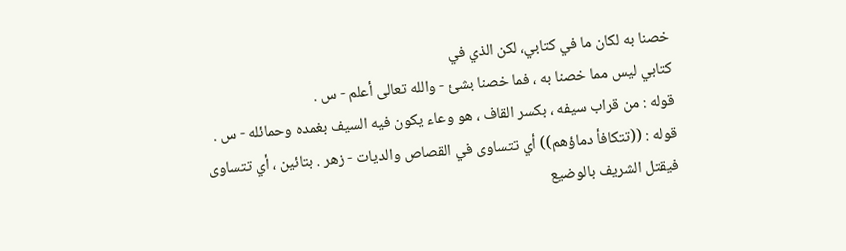خصنا به لكان ما في كتابي، لكن الذي في
كتابي ليس مما خصنا به ، فما خصنا بشئ - والله تعالى أعلم - س .
قوله : من قراب سیفه ، بکسر القاف ، هو وعاء یکون فيه السیف بغمده وحمائله - س .
قوله : ((تتكافأ دماؤهم)) أي تتساوى في القصاص والديات - زهر . بتائين ، أي تتساوى
فيقتل الشريف بالوضيع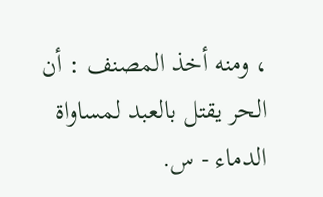، ومنه أخذ المصنف : أن الحر يقتل بالعبد لمساواة الدماء - س.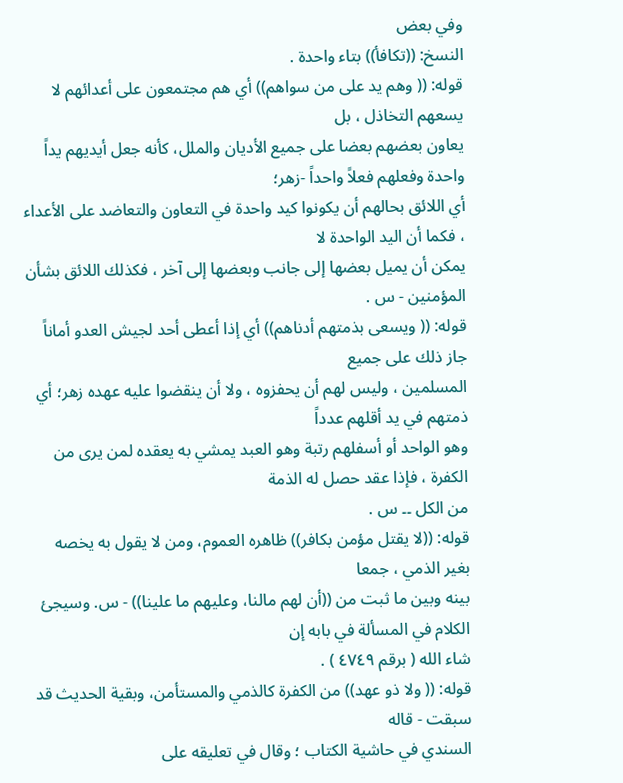وفي بعض
النسخ: ((تكافأ)) بتاء واحدة .
قوله: (( وهم يد على من سواهم)) أي هم مجتمعون على أعدائهم لا يسعهم التخاذل ، بل
يعاون بعضهم بعضا على جميع الأديان والملل، كأنه جعل أيديهم يداً واحدة وفعلهم فعلاً واحداً -زهر؛
أي اللائق بحالهم أن يكونوا كيد واحدة في التعاون والتعاضد على الأعداء ، فكما أن اليد الواحدة لا
يمكن أن يميل بعضها إلى جانب وبعضها إلى آخر ، فكذلك اللائق بشأن المؤمنين - س .
قوله: (( ويسعى بذمتهم أدناهم)) أي إذا أعطى أحد لجيش العدو أماناً جاز ذلك على جميع
المسلمين ، وليس لهم أن يحفزوه ، ولا أن ينقضوا عليه عهده زهر؛ أي ذمتهم في يد أقلهم عدداً
وهو الواحد أو أسفلهم رتبة وهو العبد يمشي به يعقده لمن يرى من الكفرة ، فإذا عقد حصل له الذمة
من الکل ۔۔ س .
قوله: ((لا يقتل مؤمن بكافر)) ظاهره العموم، ومن لا يقول به يخصه بغير الذمي ، جمعا
بينه وبين ما ثبت من ((أن لهم مالنا، وعليهم ما علينا)) - س. وسيجئ الكلام في المسألة في بابه إن
شاء الله ( برقم ٤٧٤٩ ) .
قوله: (( ولا ذو عهد)) من الكفرة كالذمي والمستأمن، وبقية الحديث قد سبقت - قاله
السندي في حاشية الكتاب ؛ وقال في تعليقه على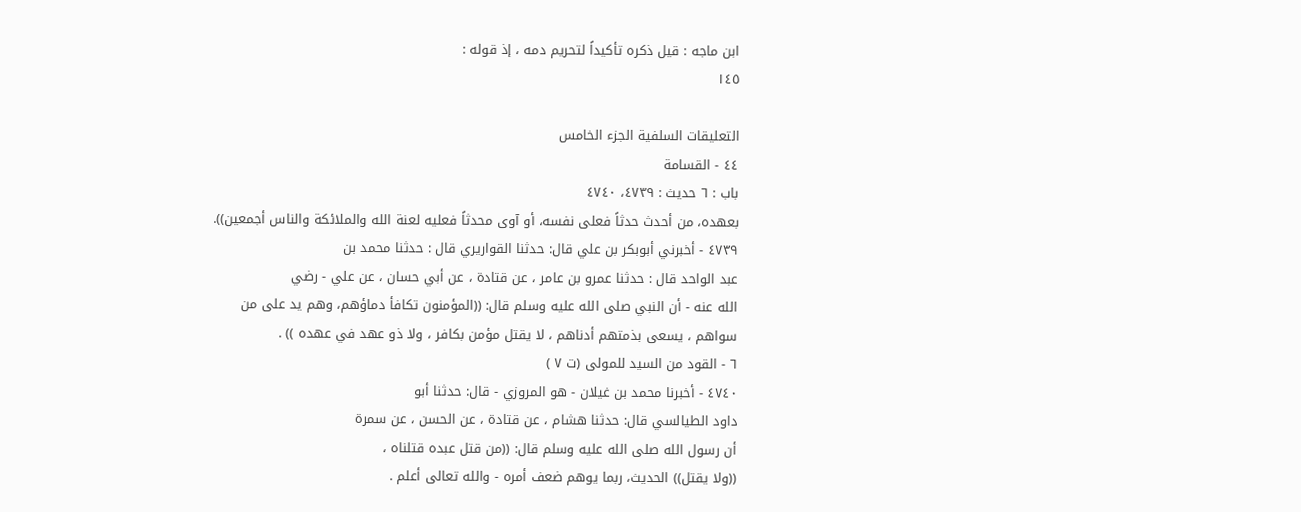ابن ماجه : قيل ذكره تأكيداً لتحريم دمه ، إذ قوله :
١٤٥

التعليقات السلفية الجزء الخامس
٤٤ - القسامة
باب : ٦ حديث : ٤٧٣٩، ٤٧٤٠
بعهده، من أحدث حدثاً فعلى نفسه، أو آوى محدثاً فعليه لعنة الله والملائكة والناس أجمعين)).
٤٧٣٩ - أخبرني أبوبكر بن علي قال: حدثنا القواريري قال : حدثنا محمد بن
عبد الواحد قال : حدثنا عمرو بن عامر ، عن قتادة ، عن أبي حسان ، عن علي - رضي
الله عنه - أن النبي صلى الله عليه وسلم قال: ((المؤمنون تكافأ دماؤهم، وهم يد على من
سواهم ، يسعى بذمتهم أدناهم ، لا يقتل مؤمن بكافر ، ولا ذو عهد في عهده )) .
٦ - القود من السيد للمولى (ت ٧ )
٤٧٤٠ - أخبرنا محمد بن غيلان - هو المروزي - قال: حدثنا أبو
داود الطيالسي قال: حدثنا هشام ، عن قتادة ، عن الحسن ، عن سمرة
أن رسول الله صلى الله عليه وسلم قال: ((من قتل عبده قتلناه ،
((ولا يقتل)) الحديث، ربما يوهم ضعف أمره - والله تعالى أعلم .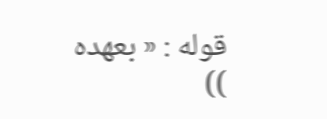قوله : « بعهده ))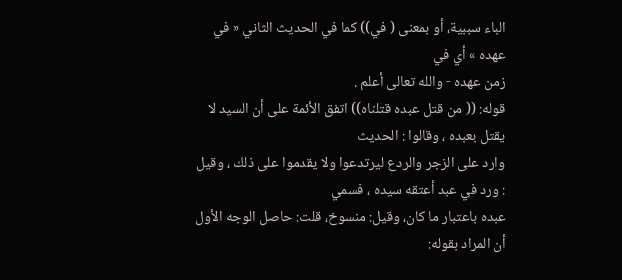الباء سببية، أو بمعنى ( في)) كما في الحديث الثاني « في عهده » أي في
زمن عهده - والله تعالى أعلم .
قوله: (( من قتل عبده قتلناه)) اتفق الأئمة على أن السيد لا يقتل بعبده ، وقالوا : الحديث
وارد على الزجر والردع ليرتدعوا ولا يقدموا على ذلك ، وقيل : ورد في عبد أعتقه سيده ، فسمي
عبده باعتبار ما كان، وقيل: منسوخ، قلت: حاصل الوجه الأول أن المراد بقوله: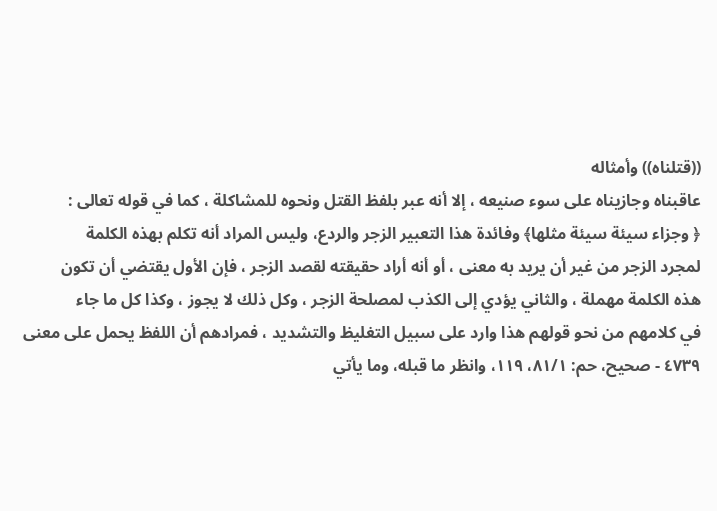((قتلناه)) وأمثاله
عاقبناه وجازيناه على سوء صنيعه ، إلا أنه عبر بلفظ القتل ونحوه للمشاكلة ، كما في قوله تعالى :
﴿ وجزاء سيئة سيئة مثلها﴾ وفائدة هذا التعبير الزجر والردع، وليس المراد أنه تكلم بهذه الكلمة
لمجرد الزجر من غير أن يريد به معنى ، أو أنه أراد حقيقته لقصد الزجر ، فإن الأول يقتضي أن تكون
هذه الكلمة مهملة ، والثاني يؤدي إلى الكذب لمصلحة الزجر ، وكل ذلك لا يجوز ، وكذا كل ما جاء
في كلامهم من نحو قولهم هذا وارد على سبيل التغليظ والتشديد ، فمرادهم أن اللفظ يحمل على معنى
٤٧٣٩ - صحيح، حم: ٨١/١، ١١٩، وانظر ما قبله، وما يأتي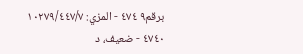برقم٩ ٤٧٤ - المزي: ١٠٢٧٩/٤٤٧/٧
٤٧٤٠ - ضعيف، د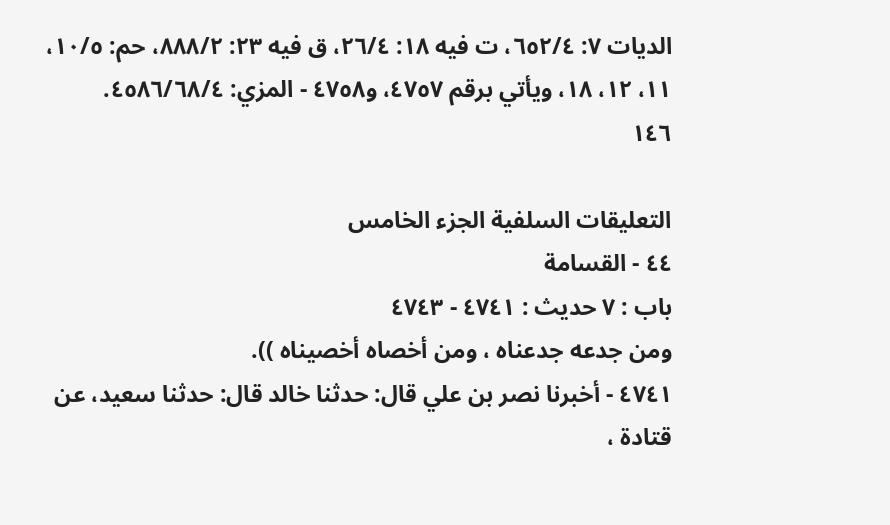الديات ٧: ٦٥٢/٤، ت فيه ١٨: ٢٦/٤، ق فيه ٢٣: ٨٨٨/٢، حم: ١٠/٥،
١١، ١٢، ١٨، ويأتي برقم ٤٧٥٧، و٤٧٥٨ - المزي: ٤٥٨٦/٦٨/٤.
١٤٦

التعليقات السلفية الجزء الخامس
٤٤ - القسامة
باب : ٧ حديث : ٤٧٤١ - ٤٧٤٣
ومن جدعه جدعناه ، ومن أخصاه أخصيناه )).
٤٧٤١ - أخبرنا نصر بن علي قال: حدثنا خالد قال: حدثنا سعيد، عن قتادة ،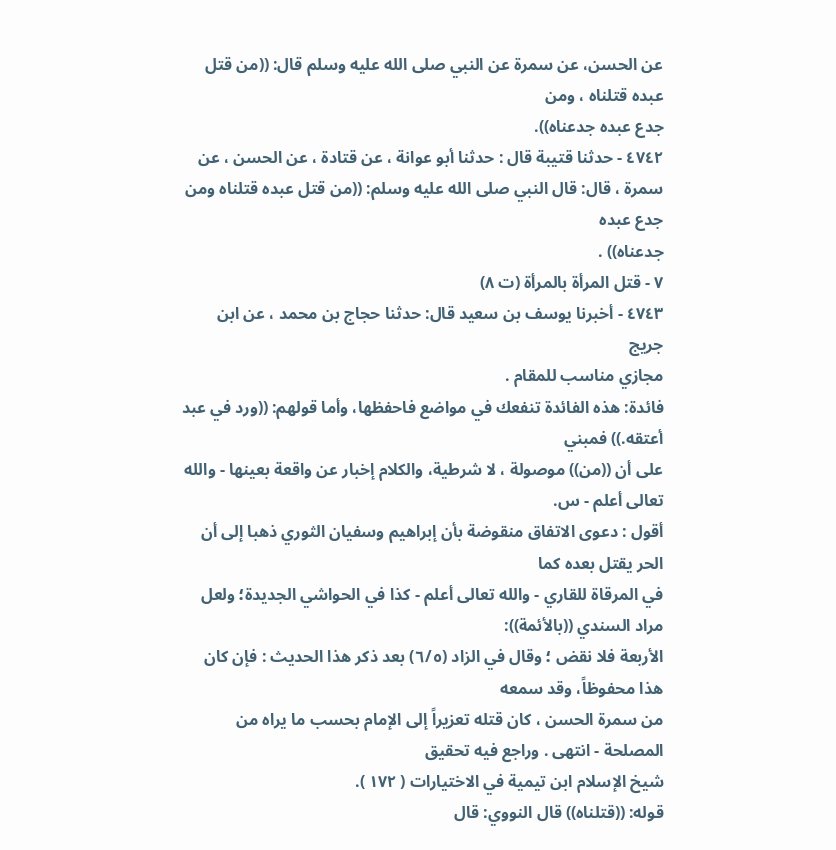عن الحسن، عن سمرة عن النبي صلى الله عليه وسلم قال: ((من قتل عبده قتلناه ، ومن
جدع عبده جدعناه)).
٤٧٤٢ - حدثنا قتيبة قال : حدثنا أبو عوانة ، عن قتادة ، عن الحسن ، عن
سمرة ، قال: قال النبي صلى الله عليه وسلم: ((من قتل عبده قتلناه ومن جدع عبده
جدعناه)) .
٧ - قتل المرأة بالمرأة (ت ٨)
٤٧٤٣ - أخبرنا يوسف بن سعيد قال: حدثنا حجاج بن محمد ، عن ابن جريج
مجازي مناسب للمقام .
فائدة: هذه الفائدة تنفعك في مواضع فاحفظها، وأما قولهم: ((ورد في عبد أعتقه.)) فمبني
على أن ((من)) موصولة ، لا شرطية، والكلام إخبار عن واقعة بعينها - والله تعالى أعلم - س.
أقول : دعوى الاتفاق منقوضة بأن إبراهيم وسفيان الثوري ذهبا إلى أن الحر يقتل بعده كما
في المرقاة للقاري - والله تعالى أعلم - كذا في الحواشي الجديدة؛ ولعل مراد السندي ((بالأئمة)):
الأربعة فلا نقض ؛ وقال في الزاد (٦/٥) بعد ذكر هذا الحديث : فإن كان هذا محفوظاً، وقد سمعه
من سمرة الحسن ، كان قتله تعزيراً إلى الإمام بحسب ما يراه من المصلحة - انتهى . وراجع فيه تحقيق
شيخ الإسلام ابن تيمية في الاختيارات ( ١٧٢ ).
قوله: ((قتلناه)) قال النووي: قال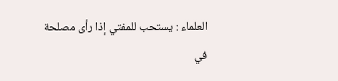العلماء : يستحب للمفتي إذا رأى مصلحة في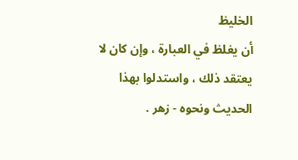الخليظ
أن يغلظ في العبارة ، وإن كان لا يعتقد ذلك ، واستدلوا بهذا الحديث ونحوه - زهر .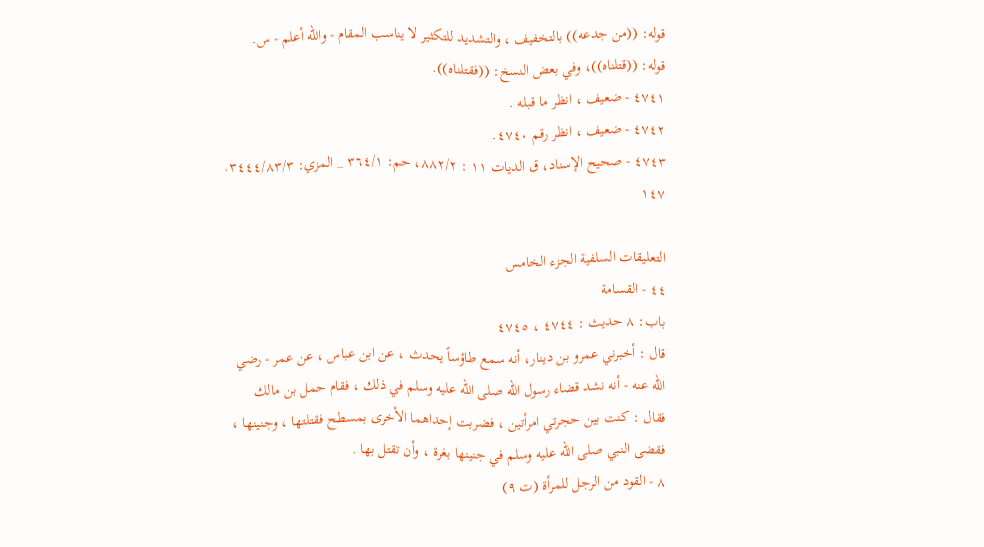قوله: ((من جدعه)) بالتخفيف ، والتشديد للتكثير لا يناسب المقام - والله أعلم - س.
قوله: ((قتلناه))، وفي بعض النسخ: ((فقتلناه)).
٤٧٤١ - ضعيف ، انظر ما قبله .
٤٧٤٢ - ضعيف ، انظر رقم ٤٧٤٠.
٤٧٤٣ - صحيح الإسناد، ق الديات ١١ : ٨٨٢/٢، حم: ٣٦٤/١ _ المزي: ٣٤٤٤/٨٣/٣.
١٤٧

التعليقات السلفية الجزء الخامس
٤٤ - القسامة
باب: ٨ حديث : ٤٧٤٤ ، ٤٧٤٥
قال : أخبرني عمرو بن دینار، أنه سمع طاؤساً يحدث ، عن ابن عباس ، عن عمر - رضي
الله عنه - أنه نشد قضاء رسول الله صلى الله عليه وسلم في ذلك ، فقام حمل بن مالك
فقال : كنت بين حجرتي امرأتين ، فضربت إحداهما الأخرى بمسطح فقتلتها ، وجنينها ،
فقضى النبي صلى الله عليه وسلم في جنينها بغرة ، وأن تقتل بها .
٨ - القود من الرجل للمرأة (ت ٩)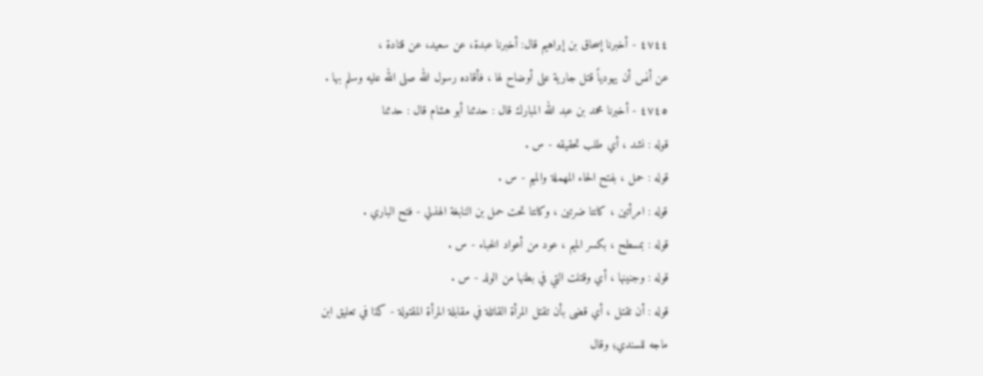٤٧٤٤ - أخبرنا إسحاق بن إبراهيم قال: أخبرنا عبدة، عن سعيد، عن قتادة ،
عن أنس أن يهودياً قتل جارية على أوضاح لها ، فأقاده رسول الله صلى الله عليه وسلم بها .
٤٧٤٥ - أخبرنا محمد بن عبد الله المبارك قال : حدثنا أبو هشام قال : حدثنا
قوله : نشد ، أي طلب تحقيقه - س .
قوله : حمل ، بفتح الحاء المهملة والميم - س .
قوله : امرأتين ، كانتا ضرتين ، وكانتا تحت حمل بن النابغة الهذلي - فتح الباري .
قوله : بمسطح ، بکسر الميم ، عود من أعواد الخباء - س .
قوله : وجنينها ، أي وقتلت التي في بطنها من الولد - س .
قوله : أن تقتل ، أي قضى بأن تقتل المرأة القاتلة في مقابلة المرأة المقتولة - كذا في تعليق ابن
ماجه للسندي؛ وقال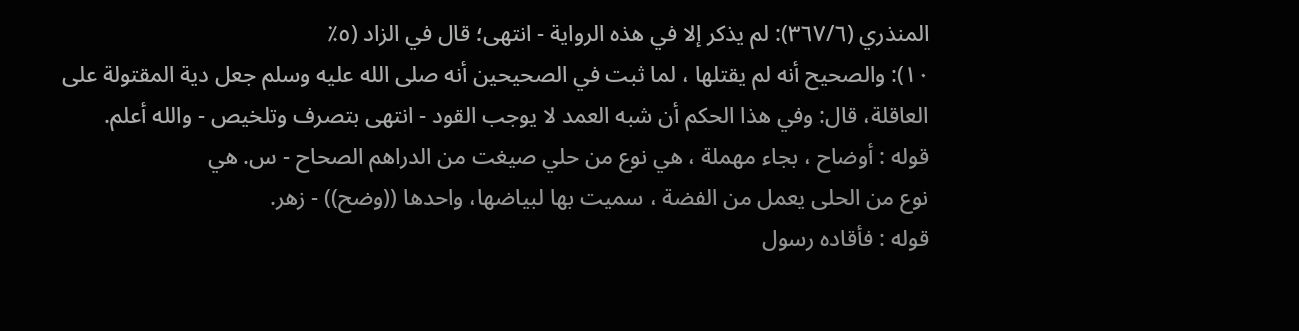المنذري (٣٦٧/٦): لم يذكر إلا في هذه الرواية - انتهى؛ قال في الزاد (٥٪
١٠): والصحيح أنه لم يقتلها ، لما ثبت في الصحيحين أنه صلى الله عليه وسلم جعل دية المقتولة على
العاقلة، قال: وفي هذا الحكم أن شبه العمد لا يوجب القود - انتهى بتصرف وتلخيص - والله أعلم.
قوله : أوضاح ، بجاء مهملة ، هي نوع من حلي صيغت من الدراهم الصحاح - س. هي
نوع من الحلى يعمل من الفضة ، سميت بها لبياضها، واحدها ((وضح)) - زهر.
قوله : فأقاده رسول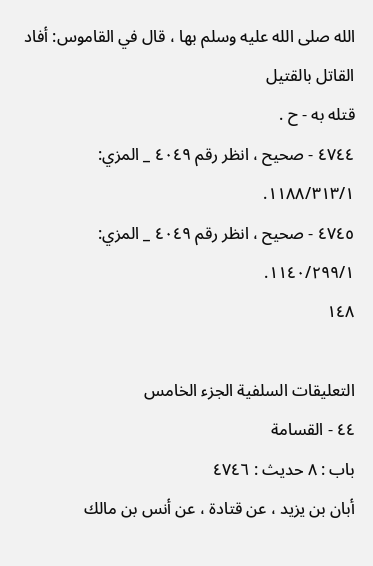الله صلى الله عليه وسلم بها ، قال في القاموس: أفاد القاتل بالقتيل
قتله به - ح .
٤٧٤٤ - صحيح ، انظر رقم ٤٠٤٩ _ المزي: ١١٨٨/٣١٣/١.
٤٧٤٥ - صحيح ، انظر رقم ٤٠٤٩ _ المزي: ١١٤٠/٢٩٩/١.
١٤٨

التعليقات السلفية الجزء الخامس
٤٤ - القسامة
باب : ٨ حديث : ٤٧٤٦
أبان بن يزيد ، عن قتادة ، عن أنس بن مالك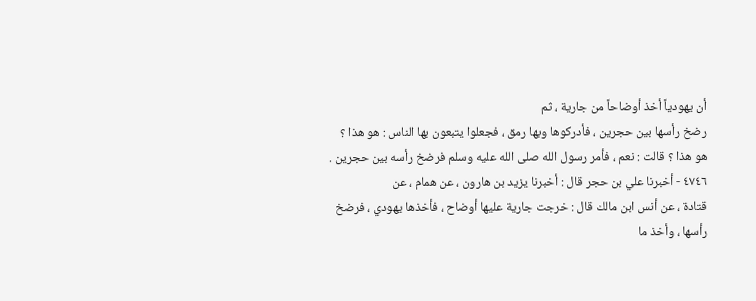أن يهودياً أخذ أوضاحاً من جارية ، ثم
رضخ رأسها بين حجرين ، فأدركوها وبها رمق ، فجعلوا يتبعون بها الناس : هو هذا ؟
هو هذا ؟ قالت : نعم ، فأمر رسول الله صلى الله عليه وسلم فرضخ رأسه بین حجرين .
٤٧٤٦ - أخبرنا علي بن حجر قال : أخبرنا يزيد بن هارون ، عن همام ، عن
قتادة ، عن أنس ابن مالك قال : خرجت جارية عليها أوضاح ، فأخذها يهودي ، فرضخ
رأسها ، وأخذ ما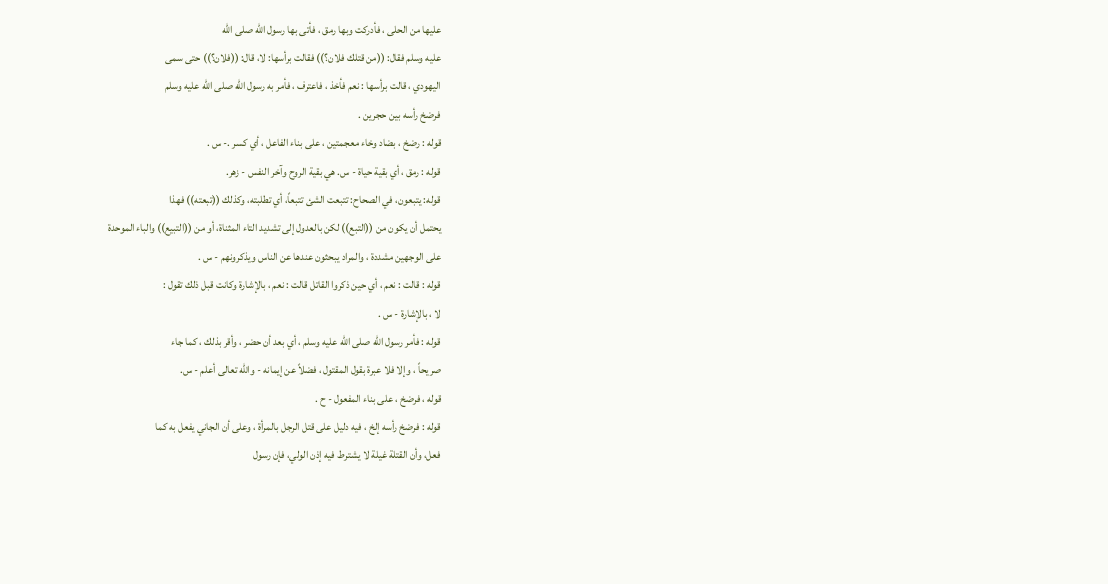عليها من الحلى ، فأدركت وبها رمق ، فأتى بها رسول الله صلى الله
عليه وسلم فقال: ((من قتلك فلان؟)) فقالت برأسها: لا، قال: ((فلان؟)) حتى سمى
اليهودي ، قالت برأسها : نعم فأخذ ، فاعترف ، فأمر به رسول الله صلى الله عليه وسلم
فرضخ رأسه بین حجرین .
قوله : رضخ ، بضاد وخاء معجمتين ، على بناء الفاعل ، أي كسر .- س .
قوله : رمق ، أي بقية حياة - س. هي بقية الروح وآخر النفس - زهر.
قوله: يتبعون، في الصحاح: تتبعت الشئ تتبعاً، أي تطلبته، وكذلك ((تبعته)) فهذا
يحتمل أن يكون من ((التبع)) لكن بالعدول إلى تشديد التاء المثناة، أو من ((التبيع)) والباء الموحدة
على الوجهین مشددة ، والمراد يبحثون عندها عن الناس ويذكرونهم - س .
قوله : قالت : نعم ، أي حين ذكروا القاتل قالت : نعم ، بالإشارة وكانت قبل ذلك تقول :
لا ، بالإشارة - س .
قوله : فأمر رسول الله صلى الله عليه وسلم ، أي بعد أن حضر ، وأقر بذلك ، كما جاء
صريحاً ، وإلا فلا عبرة بقول المقتول ، فضلاً عن إيمانه - والله تعالى أعلم - س.
قوله ، فرضخ ، على بناء المفعول - ح .
قوله : فرضخ رأسه إلخ ، فيه دليل على قتل الرجل بالمرأة ، وعلى أن الجاني يفعل به كما
فعل، وأن القتلة غيلة لا يشترط فيه إذن الولي، فإن رسول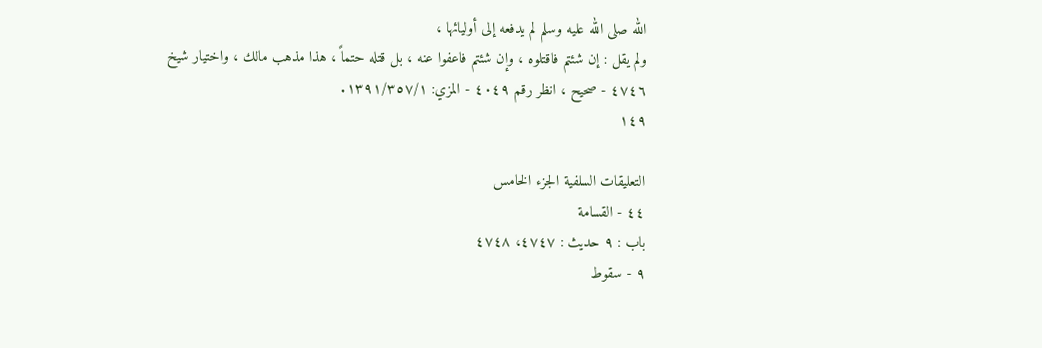الله صلى الله عليه وسلم لم يدفعه إلى أوليائها ،
ولم يقل : إن شئتم فاقتلوه ، وإن شئتم فاعفوا عنه ، بل قتله حتماً ، هذا مذهب مالك ، واختيار شيخ
٤٧٤٦ - صحيح ، انظر رقم ٤٠٤٩ - المزي: ١٣٩١/٣٥٧/١.
١٤٩

التعليقات السلفية الجزء الخامس
٤٤ - القسامة
باب : ٩ حديث : ٤٧٤٧، ٤٧٤٨
٩ - سقوط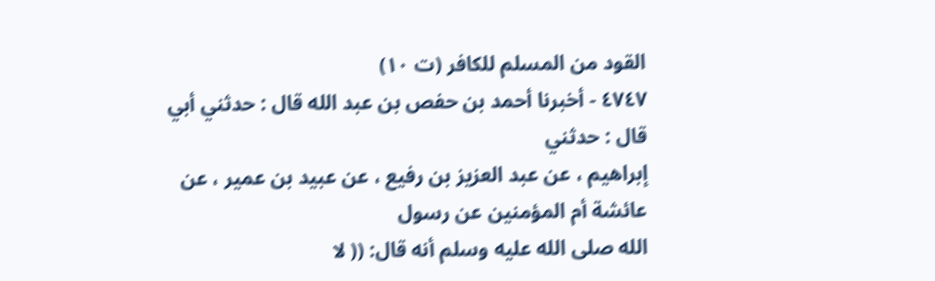القود من المسلم للكافر (ت ١٠)
٤٧٤٧ - أخبرنا أحمد بن حفص بن عبد الله قال : حدثني أبي قال : حدثني
إبراهيم ، عن عبد العزيز بن رفيع ، عن عبيد بن عمير ، عن عائشة أم المؤمنين عن رسول
الله صلى الله عليه وسلم أنه قال: (( لا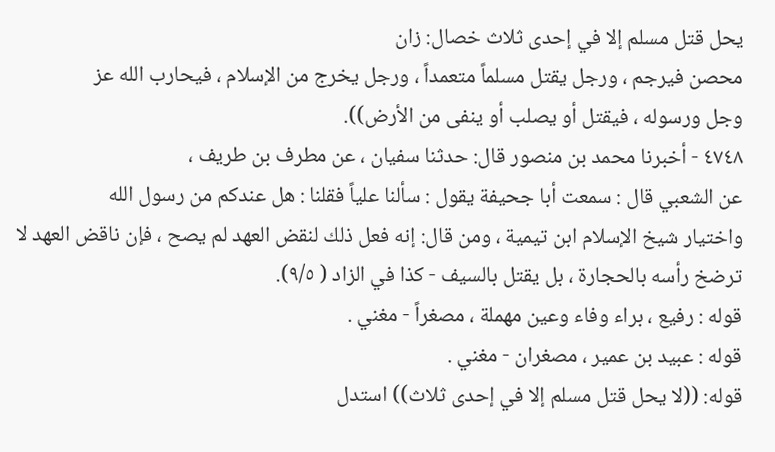يحل قتل مسلم إلا في إحدى ثلاث خصال: زان
محصن فيرجم ، ورجل يقتل مسلماً متعمداً ، ورجل يخرج من الإسلام ، فيحارب الله عز
وجل ورسوله ، فيقتل أو يصلب أو ينفى من الأرض)).
٤٧٤٨ - أخبرنا محمد بن منصور قال: حدثنا سفيان ، عن مطرف بن طريف ،
عن الشعبي قال : سمعت أبا جحيفة يقول : سألنا علياً فقلنا : هل عندكم من رسول الله
واختيار شيخ الإسلام ابن تيمية ، ومن قال: إنه فعل ذلك لنقض العهد لم يصح ، فإن ناقض العهد لا
ترضخ رأسه بالحجارة ، بل يقتل بالسيف - كذا في الزاد ( ٩/٥).
قوله : رفيع ، براء وفاء وعين مهملة ، مصغراً - مغني .
قوله : عبيد بن عمير ، مصغران - مغني .
قوله: ((لا يحل قتل مسلم إلا في إحدى ثلاث)) استدل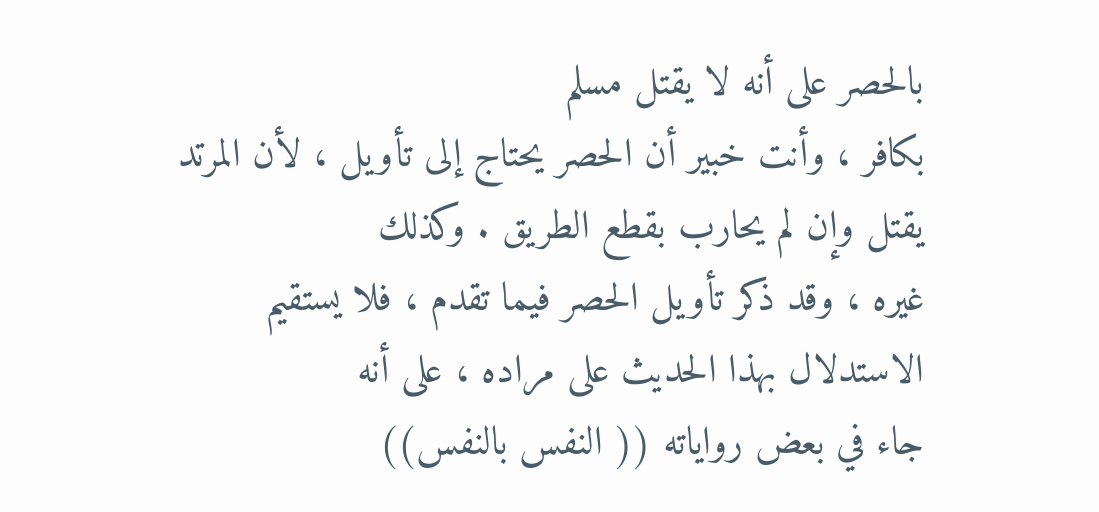بالحصر على أنه لا يقتل مسلم
بكافر ، وأنت خبير أن الحصر يحتاج إلى تأويل ، لأن المرتد يقتل وإن لم يحارب بقطع الطريق . وكذلك
غيره ، وقد ذكر تأويل الحصر فيما تقدم ، فلا يستقيم الاستدلال بهذا الحديث على مراده ، على أنه
جاء في بعض رواياته (( النفس بالنفس))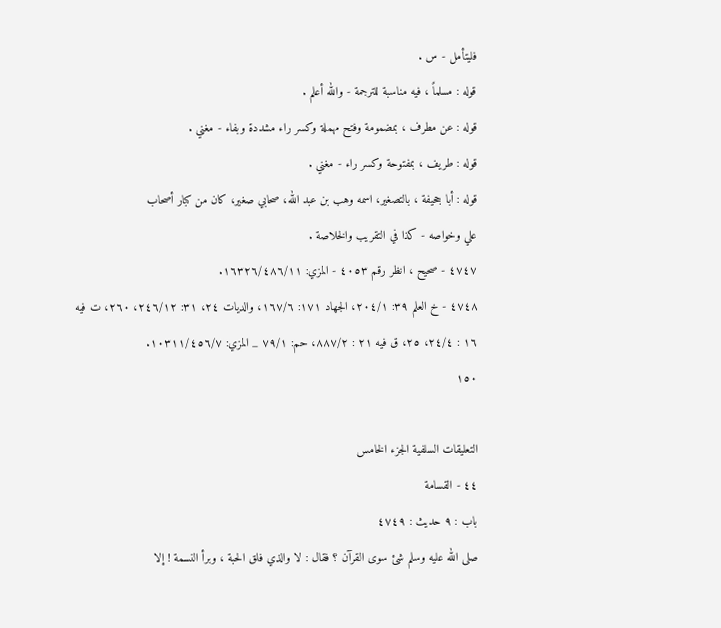فليتأمل - س .
قوله : مسلماً ، فيه مناسبة للترجمة - والله أعلم .
قوله : عن مطرف ، بمضمومة وفتح مهملة وكسر راء مشددة وبفاء - مغني .
قوله : طريف ، بمفتوحة وكسر راء - مغني .
قوله : أبا جحيفة ، بالتصغیر، اسمه وهب بن عبد الله، صحابي صغیر، کان من كبار أصحاب
علي وخواصه - كذا في التقريب والخلاصة .
٤٧٤٧ - صحيح ، انظر رقم ٤٠٥٣ - المزي: ١٦٣٢٦/٤٨٦/١١.
٤٧٤٨ - خ العلم ٣٩: ٢٠٤/١، الجهاد ١٧١: ١٦٧/٦، والديات ٢٤، ٣١: ٢٤٦/١٢، ٢٦٠، ت فيه
١٦ : ٢٤/٤، ٢٥، ق فيه ٢١ : ٨٨٧/٢، حم: ٧٩/١ _ المزي: ١٠٣١١/٤٥٦/٧.
١٥٠

التعليقات السلفية الجزء الخامس
٤٤ - القسامة
باب : ٩ حديث : ٤٧٤٩
صلى الله عليه وسلم شئ سوى القرآن ؟ فقال : لا والذي فلق الحبة ، وبرأ النسمة ! إلا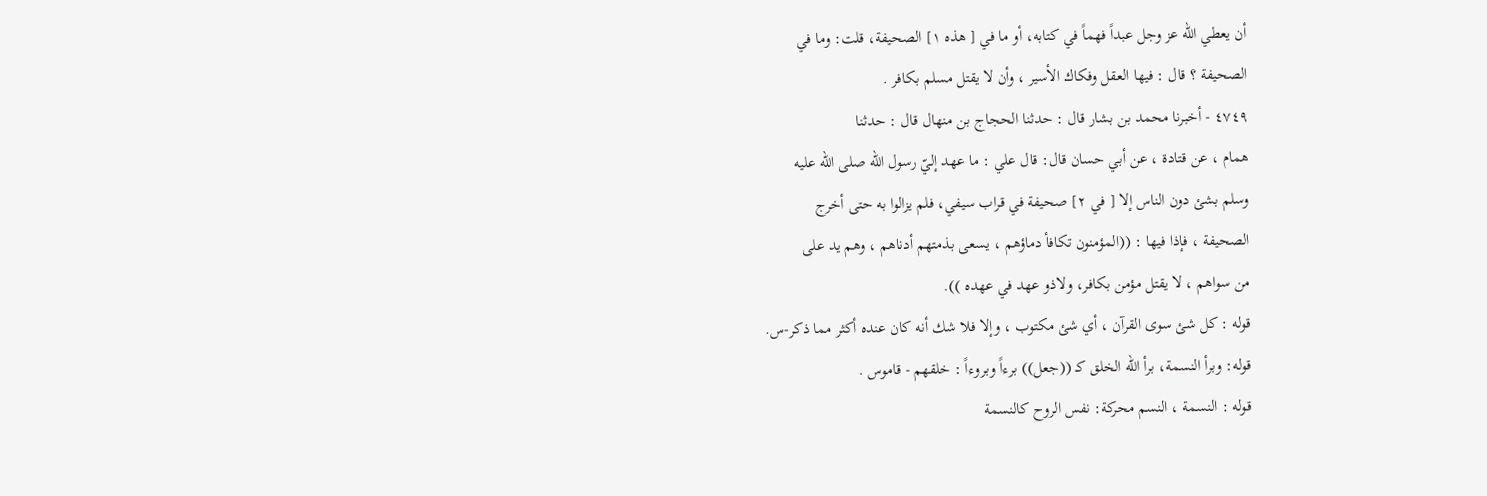أن يعطي الله عز وجل عبداً فهماً في كتابه، أو ما في [ هذه ١] الصحيفة، قلت: وما في
الصحيفة ؟ قال : فيها العقل وفكاك الأسير ، وأن لا يقتل مسلم بكافر .
٤٧٤٩ - أخبرنا محمد بن بشار قال : حدثنا الحجاج بن منهال قال : حدثنا
همام ، عن قتادة ، عن أبي حسان قال: قال علي : ما عهد إليّ رسول الله صلى الله عليه
وسلم بشئ دون الناس إلا [ في ٢] صحيفة في قراب سيفي، فلم يزالوا به حتى أخرج
الصحيفة ، فإذا فيها : ((المؤمنون تكافأ دماؤهم ، يسعى بذمتهم أدناهم ، وهم يد على
من سواهم ، لا يقتل مؤمن بكافر، ولاذو عهد في عهده )).
قوله : كل شئ سوى القرآن ، أي شئ مكتوب ، وإلا فلا شك أنه كان عنده أكثر مما ذكر-س.
قوله: وبرأ النسمة، برأ الله الخلق كـ ((جعل)) برءاً وبروءاً : خلقهم - قاموس .
قوله : النسمة ، النسم محركة: نفس الروح كالنسمة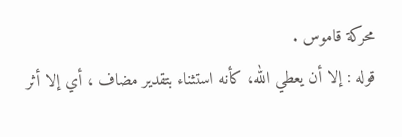محركة قاموس .
قوله : إلا أن يعطي الله، كأنه استثناء بتقدير مضاف ، أي إلا أثر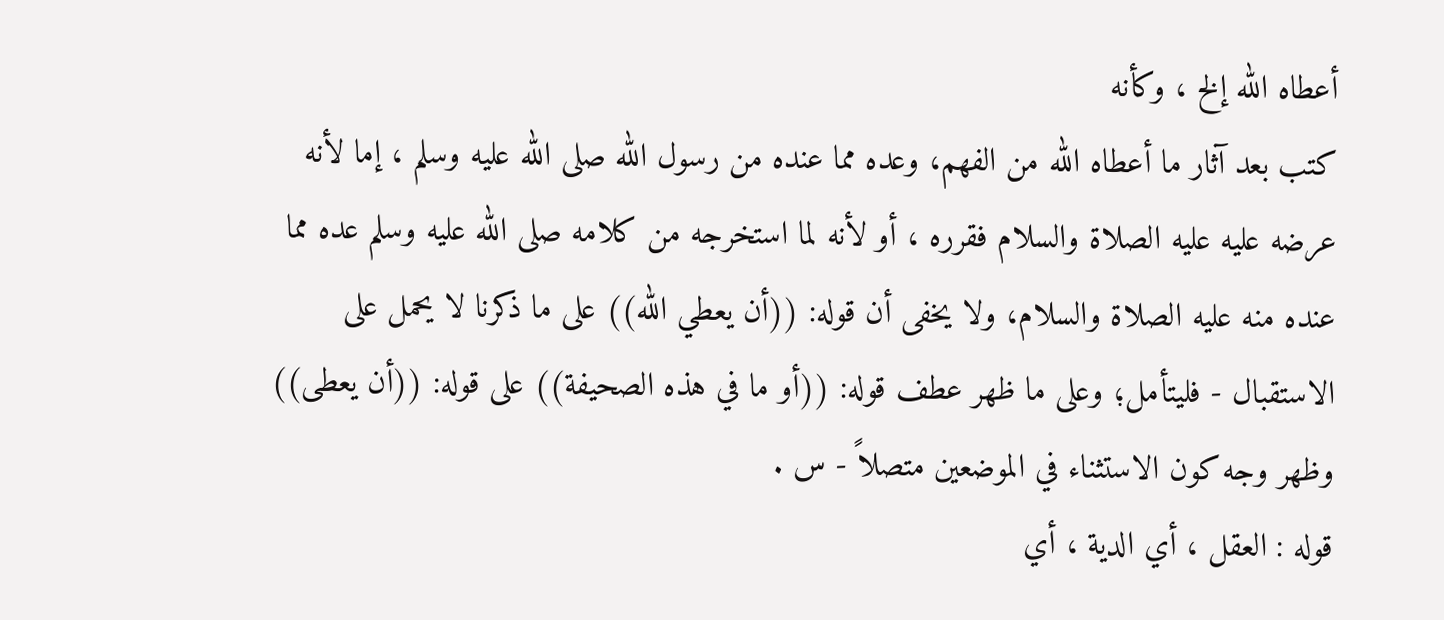أعطاه الله إلخ ، وكأنه
كتب بعد آثار ما أعطاه الله من الفهم، وعده مما عنده من رسول الله صلى الله عليه وسلم ، إما لأنه
عرضه عليه عليه الصلاة والسلام فقرره ، أو لأنه لما استخرجه من كلامه صلى الله عليه وسلم عده مما
عنده منه عليه الصلاة والسلام، ولا يخفى أن قوله: ((أن يعطي الله)) على ما ذكرنا لا يحمل على
الاستقبال - فليتأمل؛ وعلى ما ظهر عطف قوله: ((أو ما في هذه الصحيفة)) على قوله: ((أن يعطى))
وظهر وجه كون الاستثناء في الموضعين متصلاً - س .
قوله : العقل ، أي الدية ، أي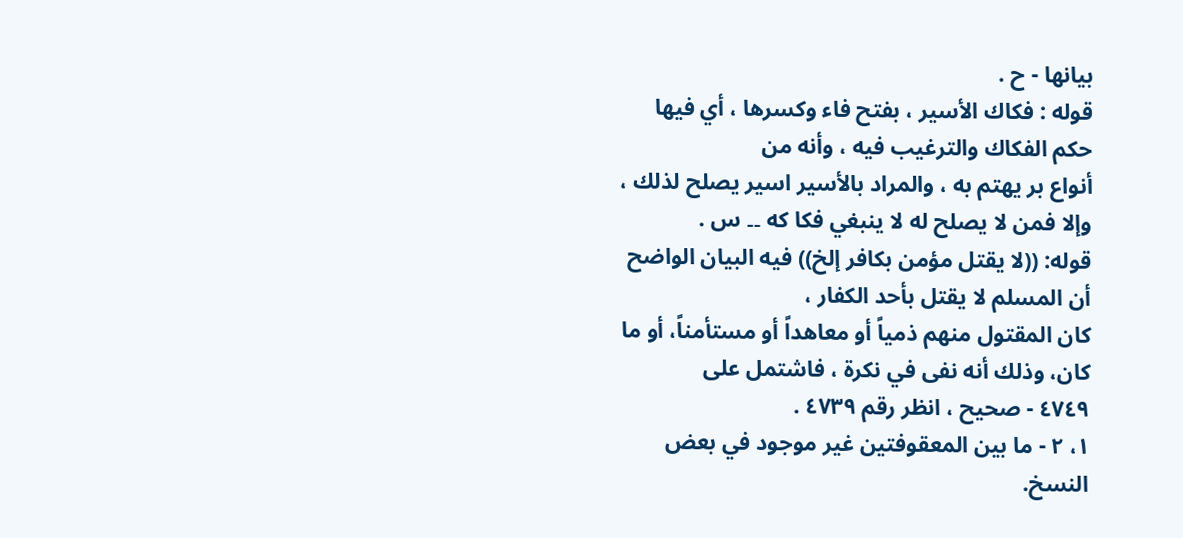بيانها - ح .
قوله : فكاك الأسير ، بفتح فاء وكسرها ، أي فيها حكم الفكاك والترغيب فيه ، وأنه من
أنواع بر يهتم به ، والمراد بالأسیر اسیر یصلح لذلك ، وإلا فمن لا يصلح له لا ينبغي فکا که ۔۔ س .
قوله: ((لا يقتل مؤمن بكافر إلخ)) فيه البيان الواضح أن المسلم لا يقتل بأحد الكفار ،
كان المقتول منهم ذمياً أو معاهداً أو مستأمناً، أو ما كان، وذلك أنه نفى في نكرة ، فاشتمل على
٤٧٤٩ - صحيح ، انظر رقم ٤٧٣٩ .
١، ٢ - ما بين المعقوفتين غير موجود في بعض النسخ.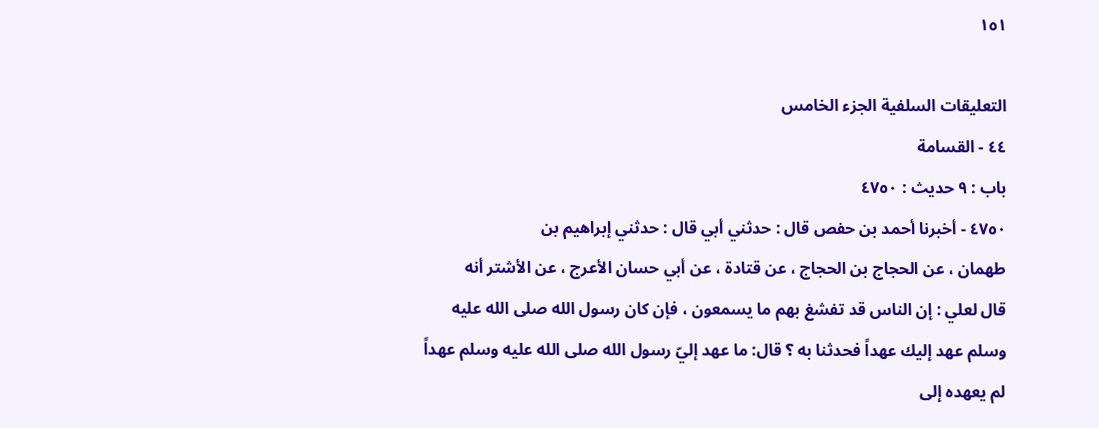١٥١

التعليقات السلفية الجزء الخامس
٤٤ - القسامة
باب : ٩ حديث : ٤٧٥٠
٤٧٥٠ - أخبرنا أحمد بن حفص قال : حدثني أبي قال : حدثني إبراهيم بن
طهمان ، عن الحجاج بن الحجاج ، عن قتادة ، عن أبي حسان الأعرج ، عن الأشتر أنه
قال لعلي : إن الناس قد تفشغ بهم ما يسمعون ، فإن كان رسول الله صلى الله عليه
وسلم عهد إليك عهداً فحدثنا به ؟ قال: ما عهد إليّ رسول الله صلى الله عليه وسلم عهداً
لم يعهده إلى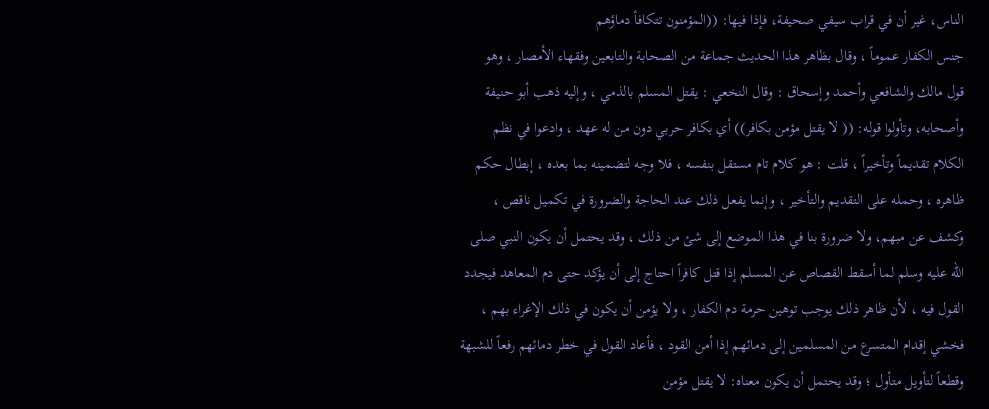الناس، غير أن في قراب سيفي صحيفة، فإذا فيها: ((المؤمنون تتكافأ دماؤهم
جنس الكفار عموماً ، وقال بظاهر هذا الحديث جماعة من الصحابة والتابعين وفقهاء الأمصار ، وهو
قول مالك والشافعي وأحمد وإسحاق : وقال النخعي : يقتل المسلم بالذمي ، وإليه ذهب أبو حنيفة
وأصحابه، وتأولوا قوله: (( لا يقتل مؤمن بكافر)) أي بكافر حربي دون من له عهد ، وادعوا في نظم
الكلام تقديماً وتأخيراً ، قلت : هو كلام تام مستقل بنفسه ، فلا وجه لتضمينه بما بعده ، إبطال حكم
ظاهره ، وحمله على التقديم والتأخير ، وإنما يفعل ذلك عند الحاجة والضرورة في تكميل ناقص ،
وكشف عن مبهم، ولا ضرورة بنا في هذا الموضع إلى شئ من ذلك ، وقد يحتمل أن يكون النبي صلى
الله عليه وسلم لما أسقط القصاص عن المسلم إذا قتل كافراً احتاج إلى أن يؤكد حتى دم المعاهد فيجدد
القول فيه ، لأن ظاهر ذلك يوجب توهين حرمة دم الكفار ، ولا يؤمن أن يكون في ذلك الإغراء بهم ،
فخشي إقدام المتسرع من المسلمين إلى دمائهم إذا أمن القود ، فأعاد القول في خطر دمائهم رفعاً للشبهة
وقطعاً لتأويل متأول ؛ وقد يحتمل أن يكون معناه: لا يقتل مؤمن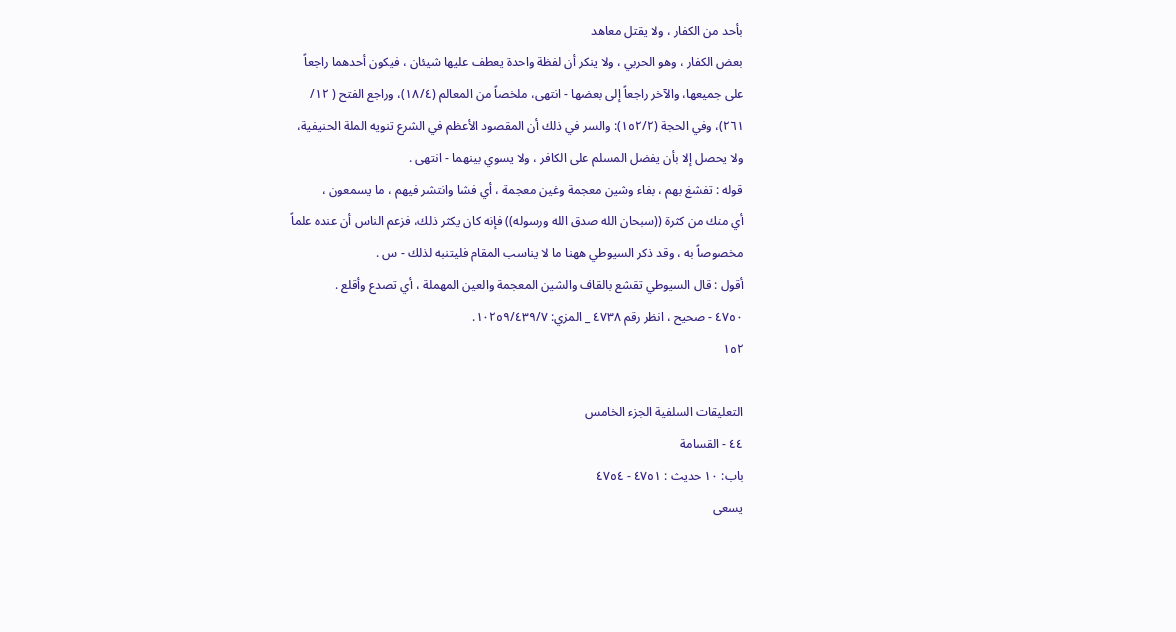بأحد من الكفار ، ولا يقتل معاهد
بعض الكفار ، وهو الحربي ، ولا ينكر أن لفظة واحدة يعطف عليها شيئان ، فيكون أحدهما راجعاً
على جميعها، والآخر راجعاً إلى بعضها - انتهى، ملخصاً من المعالم (١٨/٤)، وراجع الفتح ( ١٢/
٢٦١)، وفي الحجة (١٥٢/٢): والسر في ذلك أن المقصود الأعظم في الشرع تنويه الملة الحنيفية،
ولا يحصل إلا بأن يفضل المسلم علی الکافر ، ولا یسوي بينهما - انتهى .
قوله : تفشغ بهم ، بفاء وشين معجمة وغين معجمة ، أي فشا وانتشر فيهم ، ما يسمعون ،
أي منك من كثرة ((سبحان الله صدق الله ورسوله)) فإنه كان يكثر ذلك، فزعم الناس أن عنده علماً
مخصوصاً به ، وقد ذکر السيوطي ههنا ما لا يناسب المقام فليتنبه لذلك - س .
أقول : قال السيوطي تقشع بالقاف والشين المعجمة والعين المهملة ، أي تصدع وأقلع .
٤٧٥٠ - صحيح ، انظر رقم ٤٧٣٨ _ المزي: ١٠٢٥٩/٤٣٩/٧.
١٥٢

التعليقات السلفية الجزء الخامس
٤٤ - القسامة
باب: ١٠ حديث : ٤٧٥١ - ٤٧٥٤
يسعى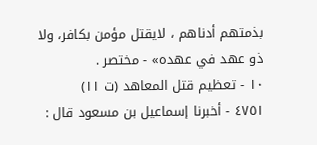بذمتهم أدناهم ، لايقتل مؤمن بكافر، ولا ذو عهد في عهده» - مختصر .
١٠ - تعظيم قتل المعاهد (ت ١١)
٤٧٥١ - أخبرنا إسماعيل بن مسعود قال :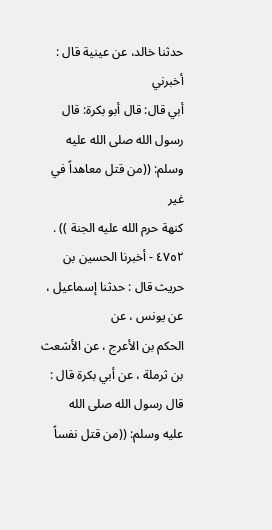حدثنا خالد، عن عينية قال : أخبرني
أبي قال: قال أبو بكرة: قال رسول الله صلى الله عليه وسلم: ((من قتل معاهداً في غير
كنهة حرم الله عليه الجنة )) .
٤٧٥٢ - أخبرنا الحسين بن حريث قال : حدثنا إسماعيل ، عن يونس ، عن
الحكم بن الأعرج ، عن الأشعث بن ثرملة ، عن أبي بكرة قال : قال رسول الله صلى الله
عليه وسلم: ((من قتل نفساً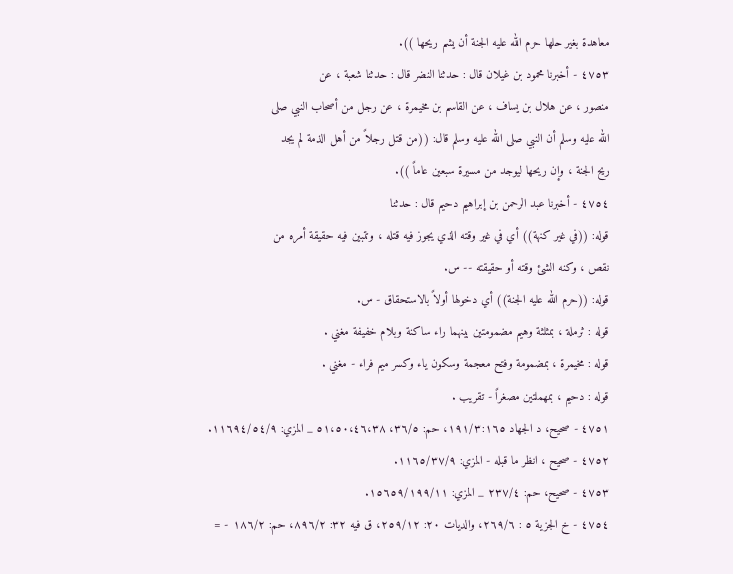معاهدة بغير حلها حرم الله عليه الجنة أن يشم ريحها )).
٤٧٥٣ - أخبرنا محمود بن غيلان قال : حدثنا النضر قال : حدثنا شعبة ، عن
منصور ، عن هلال بن يساف ، عن القاسم بن مخيمرة ، عن رجل من أصحاب النبي صلى
الله عليه وسلم أن النبي صلى الله عليه وسلم قال: ((من قتل رجلاً من أهل الذمة لم يجد
ريح الجنة ، وإن ريحها ليوجد من مسيرة سبعين عاماً )).
٤٧٥٤ - أخبرنا عبد الرحمن بن إبراهيم دحيم قال : حدثنا
قوله: ((في غير كنهة)) أي في غير وقته الذي يجوز فيه قتله ، وتتبين فيه حقيقة أمره من
نقص ، وكنه الشئ وقته أو حقيقته -- س.
قوله: ((حرم الله عليه الجنة)) أي دخولها أولاً بالاستحقاق - س.
قوله : ثرملة ، بمثلثة وهيم مضمومتين بينهما راء ساكنة وبلام خفيفة مغني .
قوله : مخيمرة ، بمضمومة وفتح معجمة وسكون ياء وكسر ميم فراء - مغني .
قوله : دحيم ، بمهملتين مصغراً - تقريب .
٤٧٥١ - صحيح، د الجهاد ١٩١/٣:١٦٥، حم: ٣٦/٥، ٥١،٥٠،٤٦،٣٨ _ المزي: ١١٦٩٤/٥٤/٩.
٤٧٥٢ - صحيح ، انظر ما قبله - المزي: ١١٦٥/٣٧/٩.
٤٧٥٣ - صحيح، حم: ٢٣٧/٤ _ المزي: ١٥٦٥٩/١٩٩/١١.
٤٧٥٤ - خ الجزية ٥ : ٢٦٩/٦، والديات ٢٠: ٢٥٩/١٢، ق فيه ٣٢: ٨٩٦/٢، حم: ١٨٦/٢ - =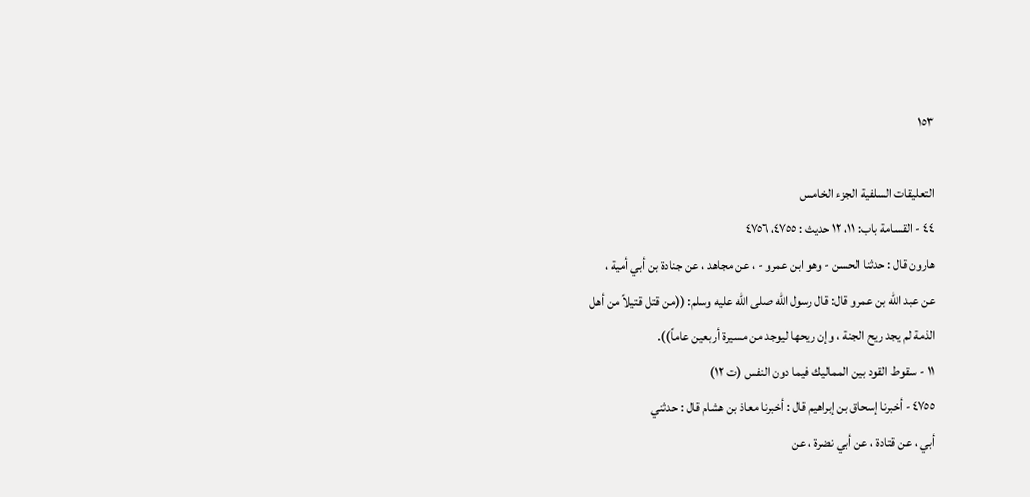١٥٣

التعليقات السلفية الجزء الخامس
٤٤ - القسامة باب: ١١، ١٢ حديث : ٤٧٥٥، ٤٧٥٦
هارون قال : حدثنا الحسن - وهو ابن عمرو - ، عن مجاهد ، عن جنادة بن أبي أمية ،
عن عبد الله بن عمرو قال: قال رسول الله صلى الله عليه وسلم: ((من قتل قتيلاً من أهل
الذمة لم يجد ريح الجنة ، وإن ريحها ليوجد من مسيرة أربعين عاماً)).
١١ - سقوط القود بين المماليك فيما دون النفس (ت ١٢)
٤٧٥٥ - أخبرنا إسحاق بن إبراهيم قال : أخبرنا معاذ بن هشام قال : حدثني
أبي ، عن قتادة ، عن أبي نضرة ، عن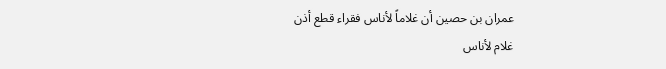عمران بن حصين أن غلاماً لأناس فقراء قطع أذن
غلام لأناس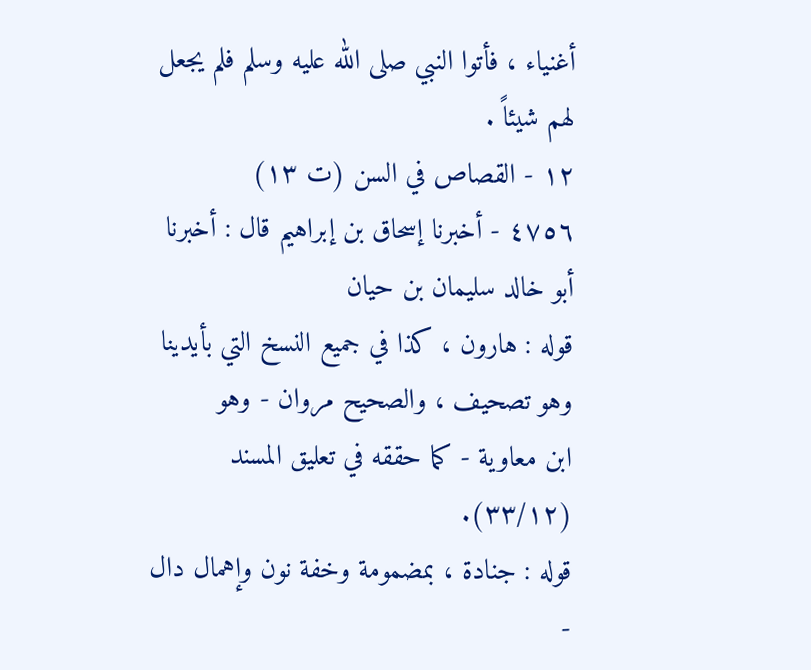أغنياء ، فأتوا النبي صلى الله عليه وسلم فلم يجعل لهم شيئاً .
١٢ - القصاص في السن (ت ١٣)
٤٧٥٦ - أخبرنا إسحاق بن إبراهيم قال : أخبرنا أبو خالد سليمان بن حيان
قوله : هارون ، كذا في جميع النسخ التي بأيدينا وهو تصحيف ، والصحيح مروان - وهو
ابن معاوية - كما حققه في تعليق المسند (٣٣/١٢).
قوله : جنادة ، بمضمومة وخفة نون وإهمال دال -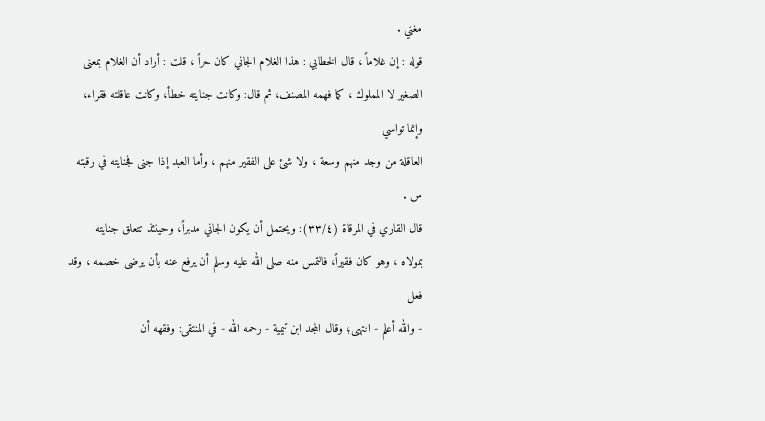مغني .
قوله : إن غلاماً ، قال الخطابي : هذا الغلام الجاني كان حراً ، قلت : أراد أن الغلام بمعنى
الصغير لا المملوك ، كما فهمه المصنف، ثم قال: وكانت جنايته خطأ، وكانت عاقلته فقراء، وإنما تواسي
العاقلة من وجد منهم وسعة ، ولا شئ على الفقير منهم ، وأما العبد إذا جنی فجنايته في رقبته س .
قال القاري في المرقاة (٣٣/٤): ويحتمل أن يكون الجاني مدبراً، وحينئذ تتعلق جنايته
بمولاه ، وهو كان فقيراً، فالتمس منه صلى الله عليه وسلم أن يرفع عنه بأن يرضى خصمه ، وقد فعل
- والله أعلم - انتهى؛ وقال المجد ابن تيمية - رحمه الله - في المنتقى: وفقهه أن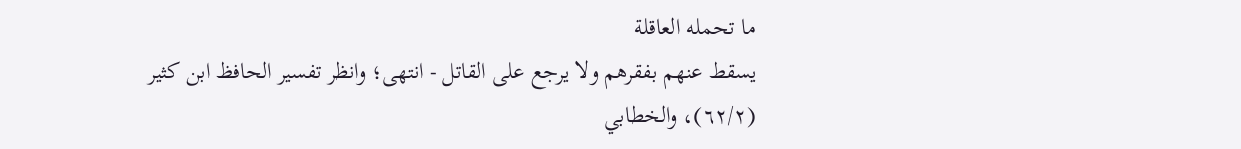ما تحمله العاقلة
يسقط عنهم بفقرهم ولا يرجع على القاتل - انتهى؛ وانظر تفسير الحافظ ابن كثير (٦٢/٢)، والخطابي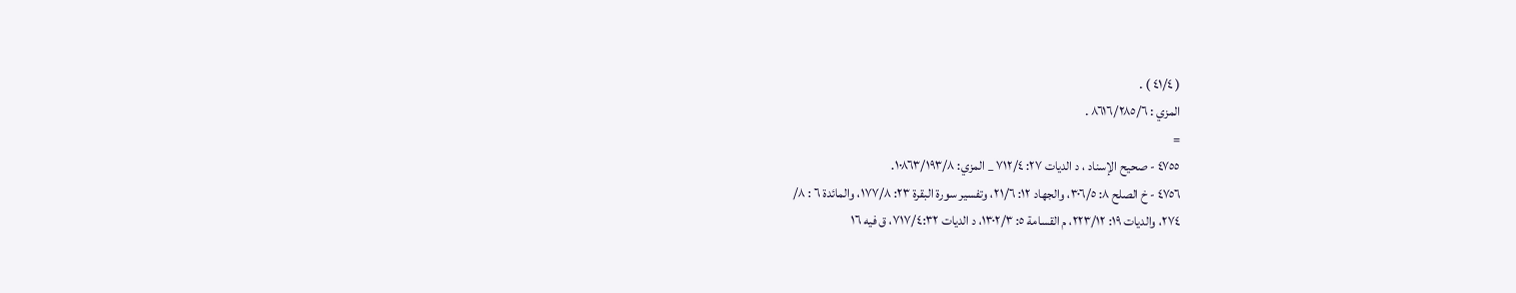( ٤١/٤ ) .
المزي : ٨٦١٦/٢٨٥/٦ .
=
٤٧٥٥ - صحيح الإسناد ، د الديات ٢٧: ٧١٢/٤ _ المزي: ١٠٨٦٣/١٩٣/٨.
٤٧٥٦ - خ الصلح ٨: ٣٠٦/٥، والجهاد ١٢: ٢١/٦، وتفسير سورة البقرة ٢٣: ١٧٧/٨، والمائدة ٦ : ٨/
٢٧٤، والديات ١٩: ٢٢٣/١٢، م القسامة ٥: ١٣٠٢/٣، د الديات ٧١٧/٤:٣٢، ق فيه ١٦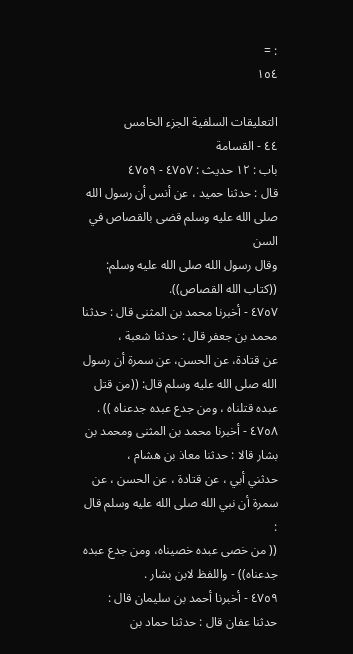: =
١٥٤

التعليقات السلفية الجزء الخامس
٤٤ - القسامة
باب : ١٢ حديث : ٤٧٥٧ - ٤٧٥٩
قال : حدثنا حميد ، عن أنس أن رسول الله صلى الله عليه وسلم قضى بالقصاص في السن
وقال رسول الله صلى الله عليه وسلم: ((كتاب الله القصاص)).
٤٧٥٧ - أخبرنا محمد بن المثنى قال : حدثنا محمد بن جعفر قال : حدثنا شعبة ،
عن قتادة، عن الحسن، عن سمرة أن رسول الله صلى الله عليه وسلم قال: ((من قتل
عبده قتلناه ، ومن جدع عبده جدعناه )) .
٤٧٥٨ - أخبرنا محمد بن المثنى ومحمد بن بشار قالا : حدثنا معاذ بن هشام ،
حدثني أبي ، عن قتادة ، عن الحسن ، عن سمرة أن نبي الله صلى الله عليه وسلم قال :
(( من خصى عبده خصيناه، ومن جدع عبده جدعناه)) - واللفظ لابن بشار .
٤٧٥٩ - أخبرنا أحمد بن سليمان قال : حدثنا عفان قال : حدثنا حماد بن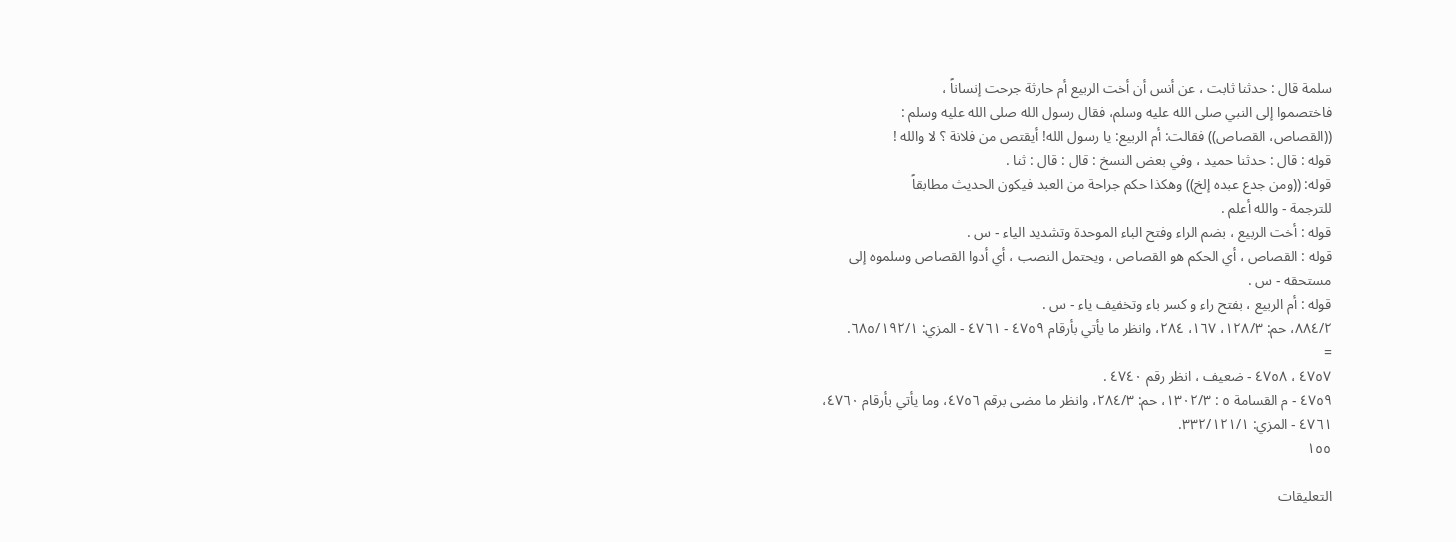سلمة قال : حدثنا ثابت ، عن أنس أن أخت الربيع أم حارثة جرحت إنساناً ،
فاختصموا إلى النبي صلى الله عليه وسلم، فقال رسول الله صلى الله عليه وسلم :
((القصاص، القصاص)) فقالت: أم الربيع: يا رسول الله! أيقتص من فلانة ؟ لا والله !
قوله : قال : حدثنا حميد ، وفي بعض النسخ : قال : قال : ثنا .
قوله: ((ومن جدع عبده إلخ)) وهكذا حكم جراحة من العبد فيكون الحديث مطابقاً
للترجمة - والله أعلم .
قوله : أخت الربيع ، بضم الراء وفتح الباء الموحدة وتشديد الياء - س .
قوله : القصاص ، أي الحكم هو القصاص ، ويحتمل النصب ، أي أدوا القصاص وسلموه إلى
مستحقه - س .
قوله : أم الربيع ، بفتح راء و کسر باء وتخفيف ياء - س .
٨٨٤/٢، حم: ١٢٨/٣، ١٦٧، ٢٨٤، وانظر ما يأتي بأرقام ٤٧٥٩ - ٤٧٦١ - المزي: ٦٨٥/١٩٢/١.
=
٤٧٥٧ ، ٤٧٥٨ - ضعيف ، انظر رقم ٤٧٤٠ .
٤٧٥٩ - م القسامة ٥ : ١٣٠٢/٣، حم: ٢٨٤/٣، وانظر ما مضى برقم ٤٧٥٦، وما يأتي بأرقام ٤٧٦٠،
٤٧٦١ - المزي: ٣٣٢/١٢١/١.
١٥٥

التعليقات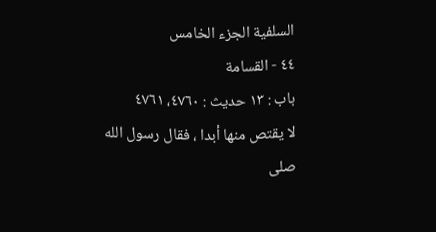السلفية الجزء الخامس
٤٤ - القسامة
باب : ١٣ حديث : ٤٧٦٠، ٤٧٦١
لا يقتص منها أبدا ، فقال رسول الله صلى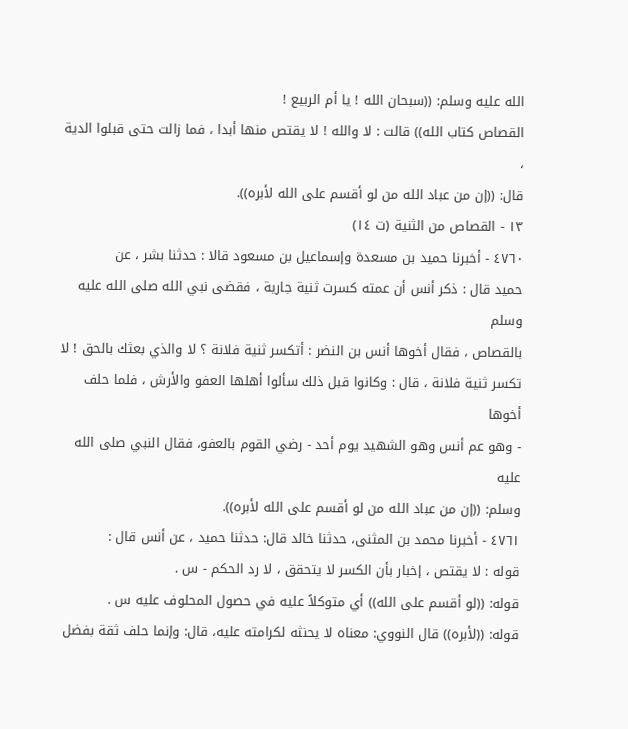الله عليه وسلم: ((سبحان الله ! يا أم الربيع !
القصاص كتاب الله)) قالت : لا والله ! لا يقتص منها أبدا ، فما زالت حتى قبلوا الدية ،
قال: ((إن من عباد الله من لو أقسم على الله لأبره)).
١٣ - القصاص من الثنية (ت ١٤)
٤٧٦٠ - أخبرنا حميد بن مسعدة وإسماعيل بن مسعود قالا : حدثنا بشر ، عن
حميد قال : ذكر أنس أن عمته كسرت ثنية جارية ، فقضى نبي الله صلى الله عليه وسلم
بالقصاص ، فقال أخوها أنس بن النضر : أتكسر ثنية فلانة ؟ لا والذي بعثك بالحق ! لا
تكسر ثنية فلانة ، قال : وكانوا قبل ذلك سألوا أهلها العفو والأرش ، فلما حلف أخوها
- وهو عم أنس وهو الشهيد يوم أحد - رضي القوم بالعفو، فقال النبي صلى الله عليه
وسلم: ((إن من عباد الله من لو أقسم على الله لأبره)).
٤٧٦١ - أخبرنا محمد بن المثنى، حدثنا خالد قال: حدثنا حميد ، عن أنس قال :
قوله : لا یقتص ، إخبار بأن الکسر لا يتحقق ، لا رد الحكم - س .
قوله: ((لو أقسم على الله)) أي متوكلاً عليه في حصول المحلوف عليه س .
قوله: ((لأبره)) قال النووي: معناه لا يحنثه لكرامته عليه، قال: وإنما حلف ثقة بفضل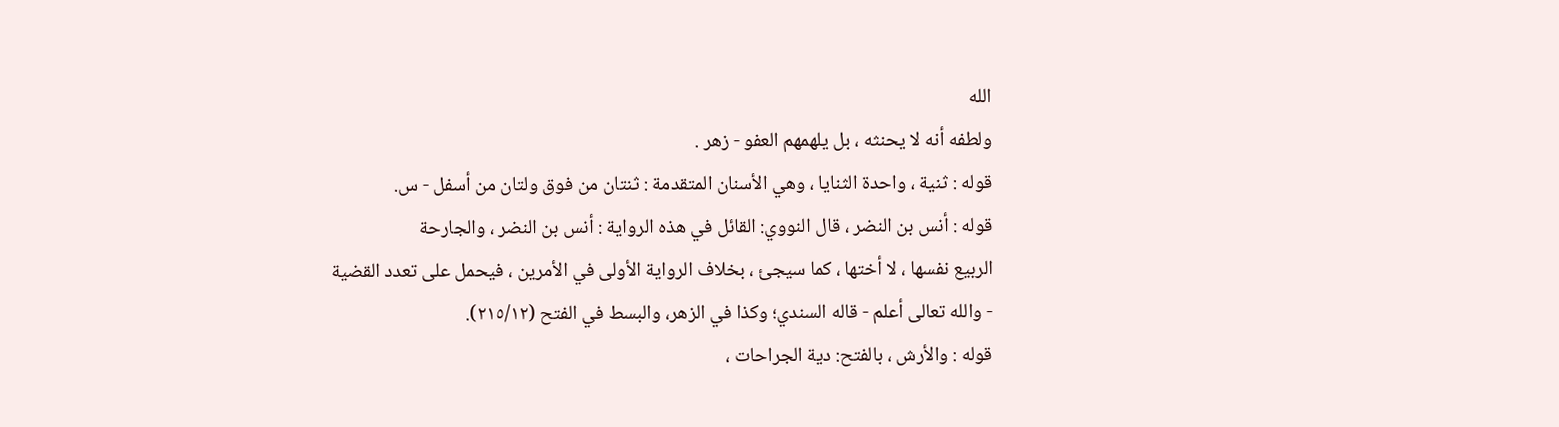الله
ولطفه أنه لا يحنثه ، بل يلهمهم العفو - زهر .
قوله : ثنية ، واحدة الثنايا ، وهي الأسنان المتقدمة : ثنتان من فوق ولتان من أسفل - س.
قوله : أنس بن النضر ، قال النووي: القائل في هذه الرواية : أنس بن النضر ، والجارحة
الربيع نفسها ، لا أختها ، كما سيجئ ، بخلاف الرواية الأولى في الأمرين ، فيحمل على تعدد القضية
- والله تعالى أعلم - قاله السندي؛ وكذا في الزهر، والبسط في الفتح (٢١٥/١٢).
قوله : والأرش ، بالفتح: دية الجراحات ،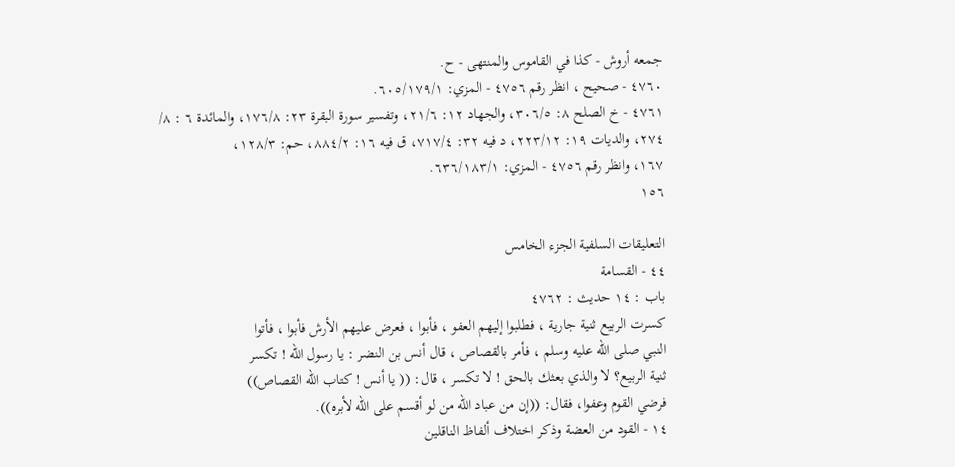جمعه أروش - كذا في القاموس والمنتهى - ح.
٤٧٦٠ - صحيح ، انظر رقم ٤٧٥٦ - المزي: ٦٠٥/١٧٩/١.
٤٧٦١ - خ الصلح ٨: ٣٠٦/٥، والجهاد ١٢: ٢١/٦، وتفسير سورة البقرة ٢٣: ١٧٦/٨، والمائدة ٦ : ٨/
٢٧٤، والديات ١٩: ٢٢٣/١٢، د فيه ٣٢: ٧١٧/٤، ق فيه ١٦: ٨٨٤/٢، حم: ١٢٨/٣،
١٦٧، وانظر رقم ٤٧٥٦ - المزي: ٦٣٦/١٨٣/١.
١٥٦

التعليقات السلفية الجزء الخامس
٤٤ - القسامة
باب : ١٤ حديث : ٤٧٦٢
كسرت الربيع ثنية جارية ، فطلبوا إليهم العفو ، فأبوا ، فعرض عليهم الأرش فأبوا ، فأتوا
النبي صلى الله عليه وسلم ، فأمر بالقصاص ، قال أنس بن النضر : يا رسول الله ! تكسر
ثنية الربيع؟ لا والذي بعثك بالحق ! لا تكسر ، قال: (( يا أنس ! كتاب الله القصاص))
فرضي القوم وعفوا، فقال: ((إن من عباد الله من لو أقسم على الله لأبره)).
١٤ - القود من العضة وذكر اختلاف ألفاظ الناقلين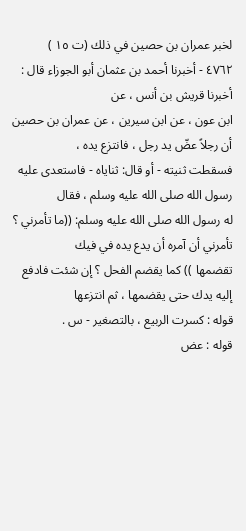لخبر عمران بن حصين في ذلك (ت ١٥ )
٤٧٦٢ - أخبرنا أحمد بن عثمان أبو الجوزاء قال : أخبرنا قریش بن أنس ، عن
ابن عون ، عن ابن سيرين ، عن عمران بن حصين أن رجلاً عضّ يد رجل ، فانتزع يده ،
فسقطت ثنيته - أو قال: ثناياه - فاستعدى عليه رسول الله صلى الله عليه وسلم ، فقال
له رسول الله صلى الله عليه وسلم: ((ما تأمرني ؟ تأمرني أن آمره أن يدع يده في فيك
تقضمها )) كما يقضم الفحل ؟ إن شئت فادفع إليه يدك حتى يقضمها ، ثم انتزعها
قوله : كسرت الربيع ، بالتصغير - س .
قوله : عض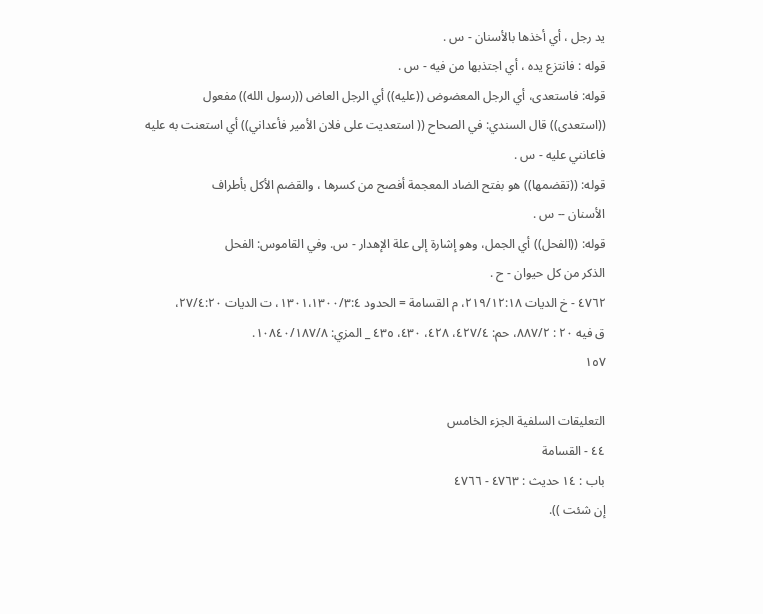يد رجل ، أي أخذها بالأسنان - س .
قوله : فانتزع يده ، أي اجتذبها من فيه - س .
قوله: فاستعدى، أي الرجل المعضوض ((عليه)) أي الرجل العاض ((رسول الله)) مفعول
((استعدى)) قال السندي: في الصحاح (( استعديت على فلان الأمير فأعداني)) أي استعنت به عليه
فاعانني عليه - س .
قوله: ((تقضمها)) هو بفتح الضاد المعجمة أفصح من كسرها ، والقضم الأكل بأطراف
الأسنان -- س .
قوله: ((الفحل)) أي الجمل، وهو إشارة إلى علة الإهدار - س. وفي القاموس: الفحل
الذكر من كل حيوان - ح .
٤٧٦٢ - خ الدیات ٢١٩/١٢:١٨، م القسامة = الحدود ١٣٠١،١٣٠٠/٣:٤، ت الديات ٢٧/٤:٢٠،
ق فيه ٢٠ : ٨٨٧/٢، حم: ٤٢٧/٤، ٤٢٨، ٤٣٠، ٤٣٥ _ المزي: ١٠٨٤٠/١٨٧/٨.
١٥٧

التعليقات السلفية الجزء الخامس
٤٤ - القسامة
باب : ١٤ حديث : ٤٧٦٣ - ٤٧٦٦
إن شئت )).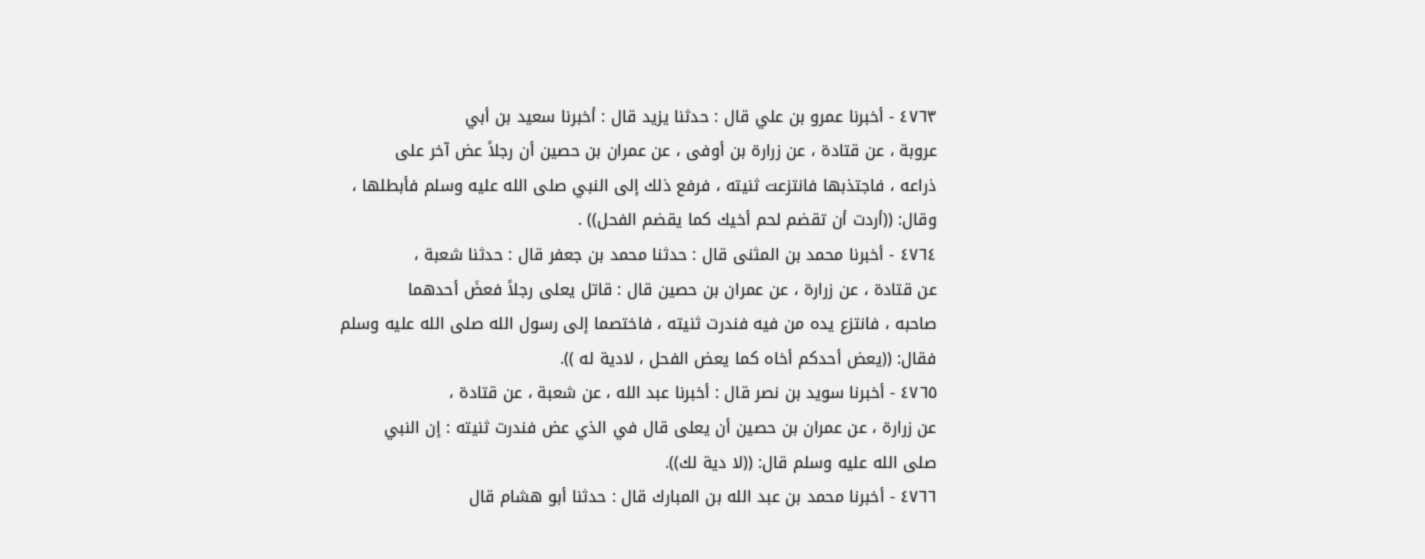٤٧٦٣ - أخبرنا عمرو بن علي قال : حدثنا يزيد قال : أخبرنا سعيد بن أبي
عروبة ، عن قتادة ، عن زرارة بن أوفى ، عن عمران بن حصين أن رجلاً عض آخر على
ذراعه ، فاجتذبها فانتزعت ثنيته ، فرفع ذلك إلى النبي صلى الله عليه وسلم فأبطلها ،
وقال: ((أردت أن تقضم لحم أخيك كما يقضم الفحل)) .
٤٧٦٤ - أخبرنا محمد بن المثنى قال : حدثنا محمد بن جعفر قال : حدثنا شعبة ،
عن قتادة ، عن زرارة ، عن عمران بن حصين قال : قاتل يعلى رجلاً فعضَ أحدهما
صاحبه ، فانتزع يده من فيه فندرت ثنيته ، فاختصما إلى رسول الله صلى الله عليه وسلم
فقال: ((يعض أحدكم أخاه كما يعض الفحل ، لادية له )).
٤٧٦٥ - أخبرنا سويد بن نصر قال : أخبرنا عبد الله ، عن شعبة ، عن قتادة ،
عن زرارة ، عن عمران بن حصين أن يعلى قال في الذي عض فندرت ثنيته : إن النبي
صلى الله عليه وسلم قال: ((لا دية لك)).
٤٧٦٦ - أخبرنا محمد بن عبد الله بن المبارك قال : حدثنا أبو هشام قال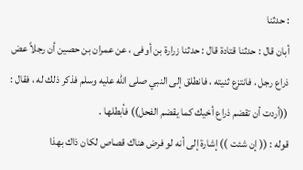: حدثنا
أبان قال : حدثنا قتادة قال : حدثنا زرارة بن أوفى ، عن عمران بن حصين أن رجلاً عض
ذراع رجل ، فانتزع ثنيته ، فانطلق إلى النبي صلى الله عليه وسلم فذكر ذلك له ، فقال :
((أردت أن تقضم ذراع أخيك كما يقضم الفحل)) فأبطلها .
قوله : (( إن شئت )) إشارة إلى أنه لو فرض هناك قصاص لکان ذاك بهذا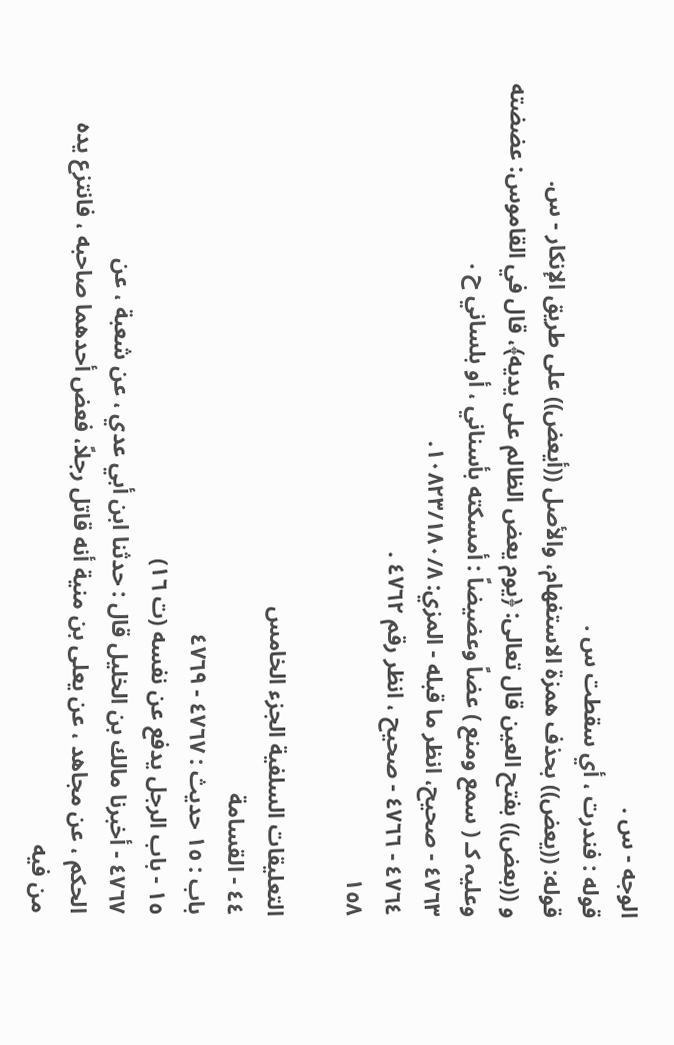الوجه - س .
قوله : فندرت ، أي سقطت س .
قوله: ((يعض)) بحذف همزة الاستفهام، والأصل ((أيعض)) على طريق الإنكار - س.
و ((بعض)) بفتح العين قال تعالى: ﴿يوم يعض الظالم على يديه﴾، قال في القاموس: عضضته
وعلیہ کـ ( سمع ومنع ) عضاً وعضیضاً : أمسكته بأسناني ، أو بلساني ح .
٤٧٦٣ - صحيح، انظر ما قبله - المزي: ١٠٨٢٣/١٨٠/٨.
٤٧٦٤ - ٤٧٦٦ - صحيح ، انظر رقم ٤٧٦٢ .
١٥٨

التعليقات السلفية الجزء الخامس
٤٤ - القسامة
باب : ١٥ حديث : ٤٧٦٧ - ٤٧٦٩
١٥ - باب الرجل يدفع عن نفسه (ت ١٦)
٤٧٦٧ - أخبرنا مالك بن الخليل قال : حدثنا ابن أبي عدي ، عن شعبة ، عن
الحكم ، عن مجاهد ، عن يعلى بن منية أنه قاتل رجلاً، فعض أحدهما صاحبه ، فانتزع يده
من فيه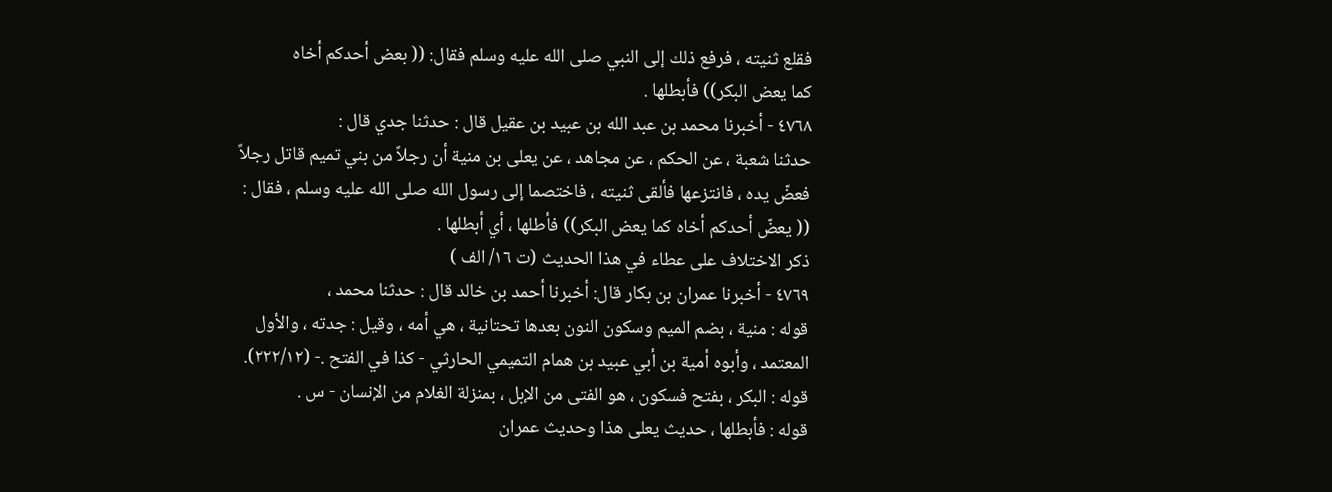فقلع ثنيته ، فرفع ذلك إلى النبي صلى الله عليه وسلم فقال: (( بعض أحدكم أخاه
كما يعض البكر)) فأبطلها .
٤٧٦٨ - أخبرنا محمد بن عبد الله بن عبيد بن عقيل قال : حدثنا جدي قال :
حدثنا شعبة ، عن الحكم ، عن مجاهد ، عن یعلی بن منية أن رجلاً من بني تميم قاتل رجلاً
فعضّ يده ، فانتزعها فألقى ثنيته ، فاختصما إلى رسول الله صلى الله عليه وسلم ، فقال :
(( يعضّ أحدكم أخاه كما يعض البكر)) فأطلها ، أي أبطلها .
ذكر الاختلاف على عطاء في هذا الحديث (ت ١٦/ الف )
٤٧٦٩ - أخبرنا عمران بن بكار قال: أخبرنا أحمد بن خالد قال : حدثنا محمد ،
قوله : منية ، بضم الميم وسكون النون بعدها تحتانية ، هي أمه ، وقيل : جدته ، والأول
المعتمد ، وأبوه أمية بن أبي عبيد بن همام التميمي الحارثي - كذا في الفتح .- (٢٢٢/١٢).
قوله : البكر ، بفتح فسكون ، هو الفتى من الإبل ، بمنزلة الغلام من الإنسان - س .
قوله : فأبطلها ، حديث يعلى هذا وحديث عمران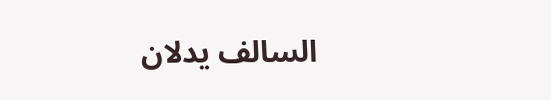السالف يدلان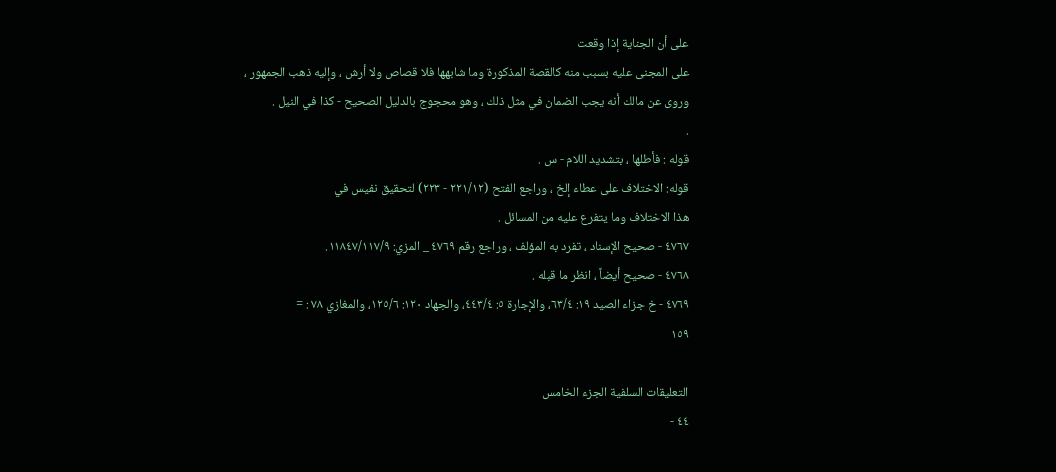على أن الجناية إذا وقعت
على المجنى عليه بسبب منه كالقصة المذكورة وما شابهها فلا قصاص ولا أرش ، وإليه ذهب الجمهور ،
وروى عن مالك أنه يجب الضمان في مثل ذلك ، وهو محجوج بالدليل الصحيح - كذا في النيل .
.
قوله : فأطلها ، بتشديد اللام - س .
قوله: الاختلاف على عطاء إلخ ، وراجع الفتح (٢٢١/١٢ - ٢٢٣) لتحقيق نفيس في
هذا الاختلاف وما يتفرع عليه من المسائل .
٤٧٦٧ - صحيح الإسناد ، تفرد به المؤلف ، وراجع رقم ٤٧٦٩ _ المزي: ١١٨٤٧/١١٧/٩.
٤٧٦٨ - صحيح أيضاً ، انظر ما قبله .
٤٧٦٩ - خ جزاء الصيد ١٩: ٦٣/٤، والإجارة ٥: ٤٤٣/٤، والجهاد ١٢٠: ١٢٥/٦، والمغازي ٧٨ : =
١٥٩

التعليقات السلفية الجزء الخامس
٤٤ -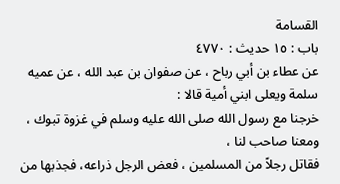القسامة
باب : ١٥ حديث : ٤٧٧٠
عن عطاء بن أبي رباح ، عن صفوان بن عبد الله ، عن عميه سلمة ويعلى ابني أمية قالا :
خرجنا مع رسول الله صلى الله عليه وسلم في غزوة تبوك ، ومعنا صاحب لنا ،
فقاتل رجلاً من المسلمين ، فعض الرجل ذراعه، فجذبها من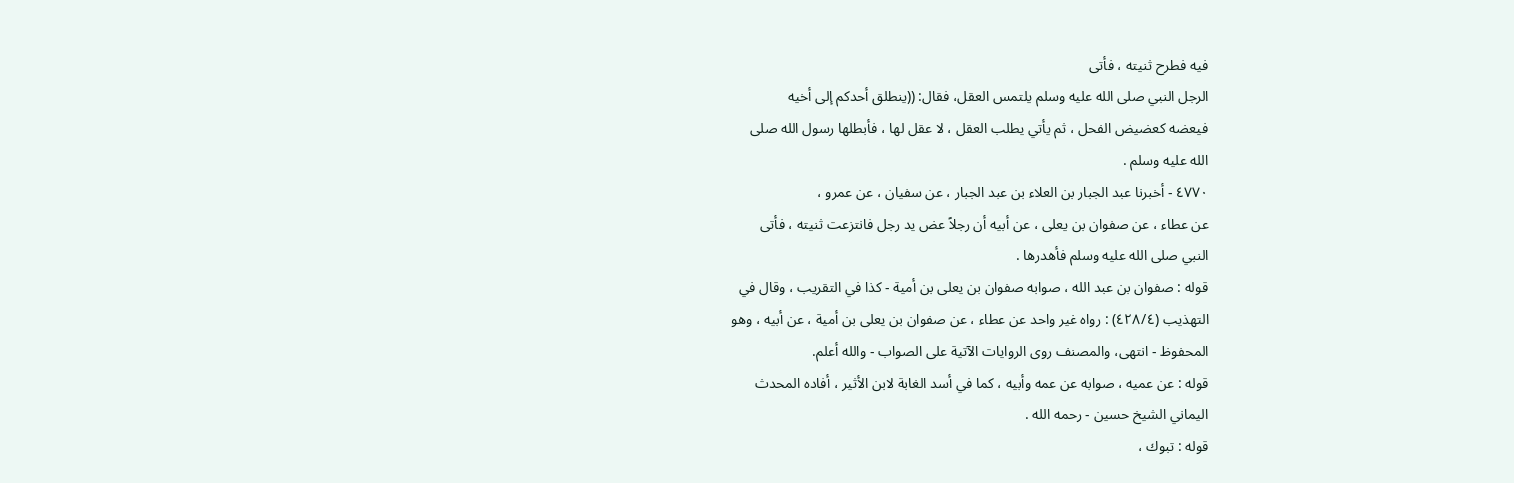فيه فطرح ثنيته ، فأتى
الرجل النبي صلى الله عليه وسلم يلتمس العقل، فقال: ((ينطلق أحدكم إلى أخيه
فيعضه كعضيض الفحل ، ثم يأتي يطلب العقل ، لا عقل لها ، فأبطلها رسول الله صلى
الله عليه وسلم .
٤٧٧٠ - أخبرنا عبد الجبار بن العلاء بن عبد الجبار ، عن سفيان ، عن عمرو ،
عن عطاء ، عن صفوان بن يعلى ، عن أبيه أن رجلاً عض يد رجل فانتزعت ثنيته ، فأتى
النبي صلى الله عليه وسلم فأهدرها .
قوله : صفوان بن عبد الله ، صوابه صفوان بن يعلى بن أمية - كذا في التقريب ، وقال في
التهذيب (٤٢٨/٤) : رواه غير واحد عن عطاء ، عن صفوان بن يعلى بن أمية ، عن أبيه ، وهو
المحفوظ - انتهى، والمصنف روى الروايات الآتية على الصواب - والله أعلم.
قوله : عن عميه ، صوابه عن عمه وأبيه ، كما في أسد الغابة لابن الأثير ، أفاده المحدث
اليماني الشيخ حسين - رحمه الله .
قوله : تبوك ،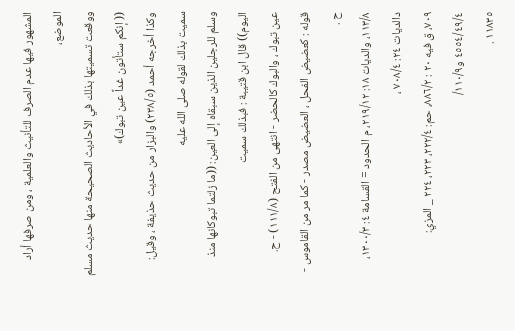المشهور فيها عدم الصرف للتأنيث والعلمية ، ومن صرفها أراد الموضع،
ووقعت تسميتها بذلك في الأحاديث الصحيحة منها حديث مسلم (( إنكم ستأتون غداً عين تبوك)»
وكذا أخرجه أحمد (٢٣٨/٥) والبزار من حديث حذيفة ، وقيل: سميت بذلك لقوله صلى الله عليه
وسلم للرجلين الذين سبقاه إلى العين: ((ما زلتما تبوكانها منذ اليوم)) قال ابن قتيبة : فبذلك سميت
عين تبوك ، والبوك كالحضر - انتهى من الفتح (١١١/٨) - ح.
قوله : كعضيض الفحل ، العضيض مصدر - كما مر من القاموس - ح .
١١٣/٨، والديات ١٨: ٢١٩/١٢، م الحدود = القسامة ٤: ١٣٠٠/٣، دالديات ٢٤: ٧٠٨/٤ ،
٧٠٩، ق فيه ٢٠ : ٨٨٦/٢، حم: ٢٢٢/٤، ٢٢٣، ٢٢٤ _ المزي: ٤٥٥٤/٤٩/٤ و١١٠/٩/
١١٨٣٥ .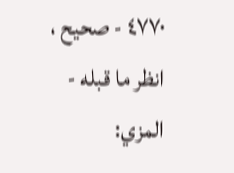٤٧٧٠ - صحيح ، انظر ما قبله - المزي: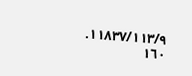١١٨٣٧/١١٣/٩.
١٦٠